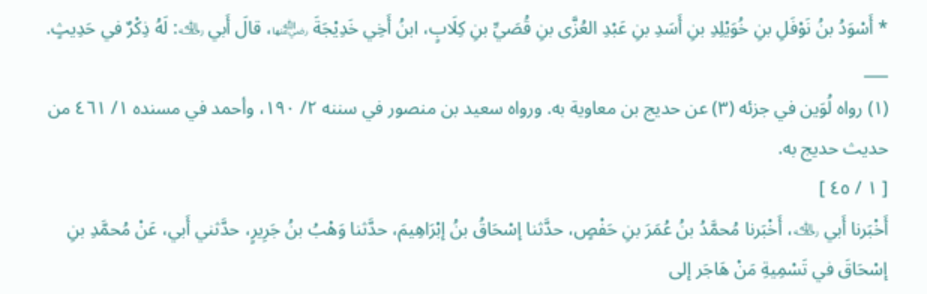* أَسْوَدُ بنُ نَوْفَلِ بنِ خُوَيْلِدِ بنِ أَسَدِ بنِ عَبْدِ العُزَّى بنِ قُصَيِّ بنِ كِلَابٍ، ابنُ أَخِي خَدِيْجَةَ ﵂، قالَ أَبي ﵀: لَهُ ذِكْرٌ في حَدِيثٍ.
___
(١) رواه لُوَين في جزئه (٣) عن حديج بن معاوية به. ورواه سعيد بن منصور في سننه ٢/ ١٩٠، وأحمد في مسنده ١/ ٤٦١ من حديث حديج به.
[ ١ / ٤٥ ]
أَخْبَرنا أَبي ﵀، أَخْبَرنا مُحمَّدُ بنُ عُمَرَ بنِ حَفْصٍ، حدَّثنا إسْحَاقُ بنُ إبْرَاهِيمَ، حدَّثنا وَهْبُ بنُ جَرِيرٍ، حدَّثني أَبي، عَنْ مُحمَّدِ بنِ إسْحَاقَ في تَسْمِيةِ مَنْ هَاجَر إلى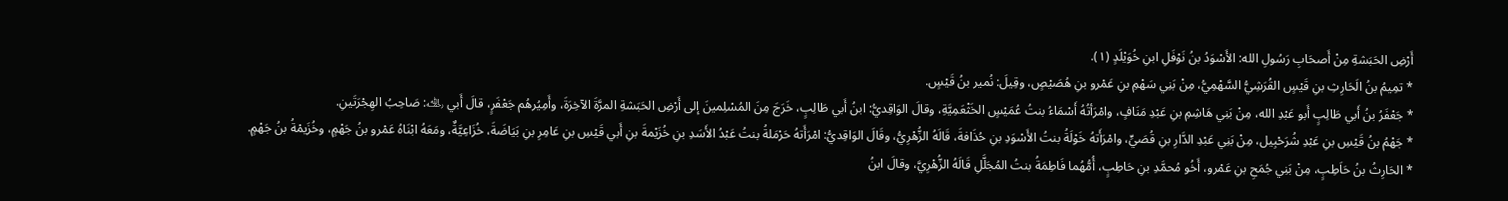أَرْضِ الحَبَشةِ مِنْ أَصحَابِ رَسُولِ الله: الأَسْوَدُ بنُ نَوْفَلِ ابنِ خُوَيْلَدٍ (١).
* تمِيمُ بنُ الَحَارِثِ بنِ قَيْسٍ القُرَشِيُّ السَّهْمِيُّ، مِنْ بَنِي سَهْمِ بنِ عَمْرو بنِ هُصَيْصٍ، وقِيلَ: نُمير بنُ قَيْسٍ.
* جَعْفَرُ بنُ أَبي طَالِبٍ أَبو عَبْدِ الله، مِنْ بَنِي هَاشِمِ بنِ عَبْدِ مَنَافٍ، وامْرَأتُهُ أَسْمَاءُ بنتُ عُمَيْسٍ الخَثْعَمِيَّةِ، وقالَ الوَاقِديُّ: ابنُ أَبي طَالِبٍ، خَرَجَ مِنَ المُسْلِمينَ إلى أَرْضِ الحَبَشةِ المرَّةَ الآخِرَةَ، وأَمِيُرهُم جَعْفَرٍ، قالَ أَبي ﵀: صَاحِبُ الهِجْرَتَينِ.
* جَهْمُ بنُ قَيْسِ بنِ عَبْدِ شُرَحْبِيل، مِنْ بَنِي عَبْدِ الدَّارِ بنِ قُصَيٍّ، وامْرَأَتهُ خَوْلَةُ بنتُ الأَسْوَدِ بنِ حُذَافةَ، قَالَهُ الزُّهْرِيُّ، وقَالَ الوَاقِديُّ: امْرَأَتهُ حَرْمَلةُ بنتُ عَبْدُ الأَسَدِ بنِ خُزَيْمةَ بنِ أَبي قَيْسِ بنِ عَامِرِ بنِ بَيَاضَةَ، خُزَاعِيَّةٌ، ومَعَهُ ابْنَاهُ عَمْرو بنُ جَهْمٍ، وخُزَيمْةُ بنُ جَهْمٍ.
* الحَارِثُ بنُ حَاَطِبٍ، مِنْ بَنِي جُمَحِ بنِ عَمْرو، أَخُو مُحمَّدِ بنِ حَاطِبٍ، أُمُّهُما فَاطِمَةُ بنتُ المُجَلَّلِ قَالَهُ الزُّهْرِيَّ، وقالَ ابنُ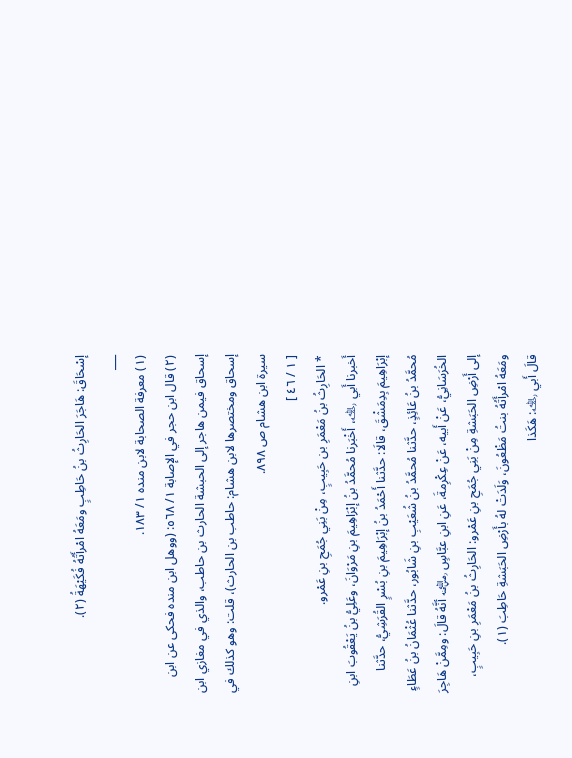إسْحَاقَ: هَاجَرَ الحَارِثُ بنُ حَاطِبٍ ومَعَهُ امْرأَتُهُ فُكَيْهَةُ (٢).
___
(١) معرفة الصحابة لابن منده ١/ ١٨٣.
(٢) قال ابن حجر في الإصابة ١/ ٥٦٨: (ووهل ابن منده فحكى عن ابن إسحاق فيمن هاجر إلى الحبشة الحارث بن حاطب، والذي في مغازي ابن إسحاق ومختصرها لابن هشام: حاطب بن الحارث)، قلت: وهو كذلك في سيرة ابن هشام ص ٨٩٨.
[ ١ / ٤٦ ]
* الحَارِثُ بنُ مَعْمَرِ بن حَبِيبٍ، مِنْ بَنِي جُمَحِ بنِ عَمْرو.
أَخبرنا أَبي ﵀، أَخْبَرنا مُحمَّدُ بنُ إبْرَاهِيمَ بنِ مَرْوَانَ، وعَلِيُّ بنُ يَعْقُوبَ ابنِ إبْرَاهِيمَ بِدِمَشْقَ، قالَا: حدَّثنا أَحْمَدُ بنُ إبْرَاهِيمَ بنِ بُسْرٍ القُرَشِيُّ، حدَّثنا مُحمَّدُ بنُ عَائِذٍ، حدَّثنا مُحمَّدُ بنُ شُعَيْبِ بنِ شَابُور، حدَّثنا عُثْمَانُ بنُ عَطَاءٍ الخُرَسَانِيُّ، عَنْ أَبيه، عَنْ عِكْرِمةَ، عَنِ ابنِ عبَّاسٍ ﵁ أنَّهُ قالَ: ومِمَّنْ هَاجِرَ إلى أَرْضِ الحَبَشةِ مِنْ بَنِي جُمَحِ بنِ عَمْرو: الحَارِثُ بنُ مَعْمَرِ بنِ حَبِيبٍ، ومَعَهُ امْرأَتُهُ بنتُ مَظْعُونَ، وَلَدَتْ لهُ بأَرْضِ الحَبَشةِ حَاطِبَ (١).
قالَ أَبي ﵀: هَكَذا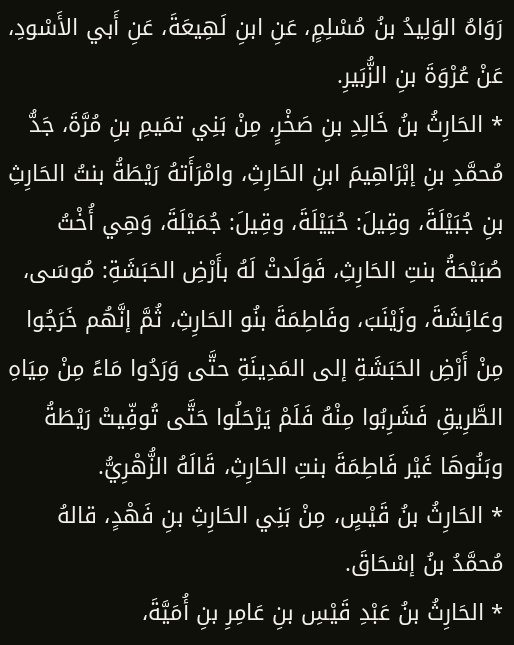رَوَاهُ الوَلِيدُ بنُ مُسْلِمٍ، عَنِ ابنِ لَهِيعَةَ، عَنِ أَبي الأَسْودِ، عَنْ عُرْوَةَ بنِ الزُّبَيرِ.
* الحَارِثُ بنُ خَالِدِ بنِ صَخْرٍ، مِنْ بَنِي تمَيمِ بنِ مُرَّةَ، جَدُّ مُحمَّدِ بنِ إبْرَاهِيمَ ابنِ الحَارِثِ، وامْرَأَتهُ رَيْطَةُ بنتُ الحَارِثِ بنِ جُبَيْلَةَ، وقِيلَ: حُيَيْلَةَ، وقِيلَ: جُمَيْلَةَ، وَهِي أُخْتُ صُبَيْحَةُ بنتِ الحَارِثِ، فَوَلَدتْ لَهُ بأَرْضِ الحَبَشَةِ: مُوسَى، وعَائِشَةَ، وزَيْنَبَ، وفَاطِمَةَ بنُو الحَارِثِ، ثُمَّ إنَّهُم خَرَجُوا مِنْ أَرْضِ الحَبَشَةِ إلى المَدِينَةِ حتَّى وَرَدُوا مَاءً مِنْ مِيَاهِ الطَّرِيقِ فَشَرِبُوا مِنْهُ فَلَمْ يَرْحَلُوا حَتَّى تُوفِّيتْ رَيْطَةُ وبَنُوهَا غَيْر فَاطِمَةَ بنتِ الحَارِثِ، قَالَهُ الزُّهْرِيُّ.
* الحَارِثُ بنُ قَيْسٍ، مِنْ بَنِي الحَارِثِ بنِ فَهْدٍ، قالهُ مُحمَّدُ بنُ إسْحَاقَ.
* الحَارِثُ بنُ عَبْدِ قَيْسِ بنِ عَامِرِ بنِ أُمَيَّةَ،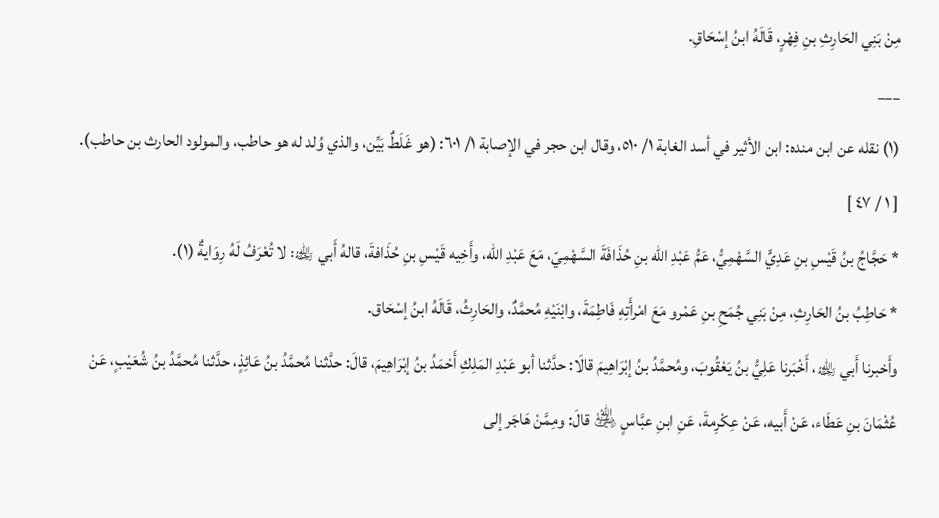مِنْ بَنِي الحَارِثِ بنِ فِهْرٍ، قَالَهُ ابنُ إسْحَاقِ.
___
(١) نقله عن ابن منده: ابن الأثير في أسد الغابة ١/ ٥١٠، وقال ابن حجر في الإصابة ١/ ٦٠١: (هو غَلَطٌ بَيِّن، والذي وُلد له هو حاطب، والمولود الحارث بن حاطب).
[ ١ / ٤٧ ]
* حَجَّاجُ بنُ قَيْسِ بنِ عَدِيٍّ السَّهْمِيُّ، عَمُّ عَبْدِ الله بنِ حُذَافَةَ السَّهْمِيّ، مَعَ عَبْدِ الله، وأَخِيه قَيْسِ بنِ حُذَافةَ، قالهُ أَبي ﵀: لا تُعْرَفُ لَهُ رِوَايةٌ (١).
* حَاطِبُ بنُ الحَارِثِ، مِنْ بَنِي جُمَحِ بنِ عَمْرو مَعَ امْرأَتِهِ فَاطِمَةَ، وابْنَيْهِ مُحمَّدٌ، والحَارِثُ، قَالَهُ ابنُ إسْحَاق.
وأَخبرنا أَبي ﵀، أَخْبَرنا عَلِيُّ بنُ يَعْقُوبَ، ومُحمَّدُ بنُ إبْرَاهِيمَ قالَا: حدَّثنا أبو عَبْدِ المَلِكِ أَحْمَدُ بنُ إبْرَاهِيمَ، قالَ: حدَّثنا مُحمَّدُ بنُ عَائِذٍ، حدَّثنا مُحمَّدُ بنُ شُعَيْبٍ، عَنْ عُثْمَانَ بنِ عَطَاء، عَنْ أَبيه، عَنْ عِكْرِمةَ، عَنِ ابنِ عبَّاسٍ ﵁ قالَ: ومِمَّنْ هَاجَر إلى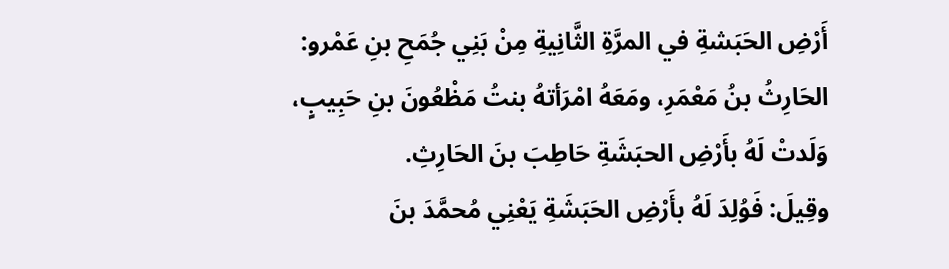أَرْضِ الحَبَشةِ في المرَّةِ الثَّانِيةِ مِنْ بَنِي جُمَحِ بنِ عَمْرو: الحَارِثُ بنُ مَعْمَرِ، ومَعَهُ امْرَأتهُ بنتُ مَظْعُونَ بنِ حَبِيبٍ، وَلَدتْ لَهُ بأَرْضِ الحبَشَةِ حَاطِبَ بنَ الحَارِثِ.
وقِيلَ: فَوُلِدَ لَهُ بأَرْضِ الحَبَشَةِ يَعْنِي مُحمَّدَ بنَ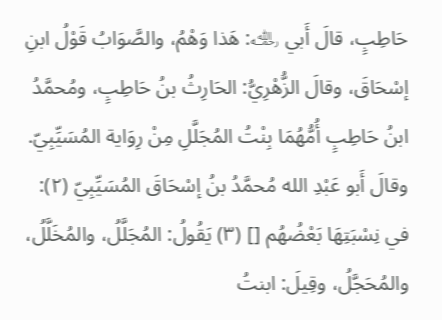حَاطِبٍ، قالَ أَبي ﵀: هَذا وَهْمُ، والصَّوَابُ قَوْلُ ابنِ إسْحَاقَ، وقالَ الزُّهْرِيُّ: الحَارِثُ بنُ حَاطِبٍ، ومُحمَّدُ ابنُ حَاطِبٍ أُمُّهُمَا بِنْتُ المُجَلَّلِ مِنْ رِوَاية المُسَيِّبِيّ.
وقالَ أَبو عَبْدِ الله مُحمَّدُ بنُ إسْحَاقَ المُسَيِّبِيّ (٢): في نِسْبَتِهَا بَعْضُهُم [] (٣) يَقُولُ: المُجَلَّلُ، والمُخَلَّلُ، والمُحَجَّلُ، وقِيلَ: ابنتُ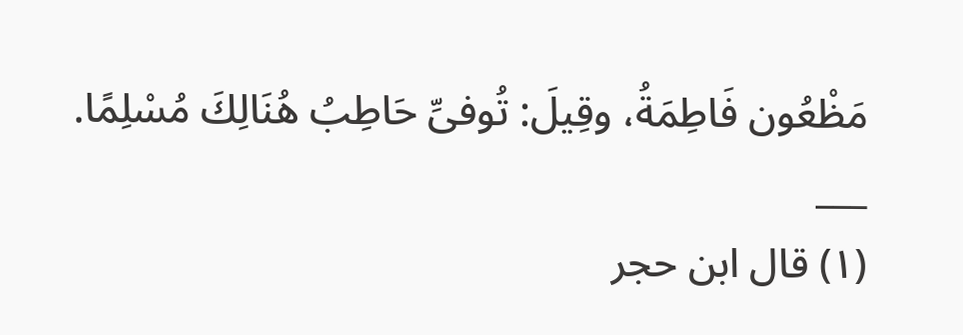مَظْعُون فَاطِمَةُ، وقِيلَ: تُوفىِّ حَاطِبُ هُنَالِكَ مُسْلِمًا.
___
(١) قال ابن حجر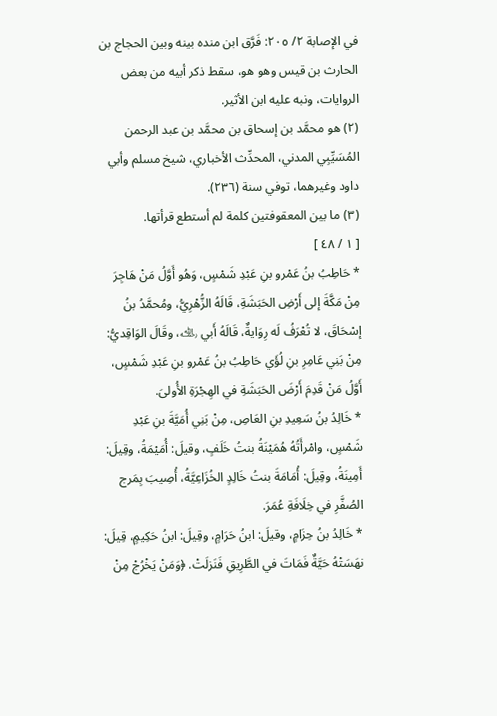في الإصابة ٢/ ٢٠٥: فَرَّق ابن منده بينه وبين الحجاج بن الحارث بن قيس وهو هو، سقط ذكر أبيه من بعض الروايات، ونبه عليه ابن الأثير.
(٢) هو محمَّد بن إسحاق بن محمَّد بن عبد الرحمن المُسَيِّبِي المدني، المحدِّث الأخباري، شيخ مسلم وأبي داود وغيرهما، توفي سنة (٢٣٦).
(٣) ما بين المعقوفتين كلمة لم أستطع قرأتها.
[ ١ / ٤٨ ]
* حَاطِبُ بنُ عَمْرو بنِ عَبْدِ شَمْسٍ، وَهُو أَوَّلُ مَنْ هَاجِرَ مِنْ مَكَّةَ إلى أَرْضِ الحَبَشَةِ، قَالَهُ الزُّهْرِيُّ، ومُحمَّدُ بنُ إسْحَاقَ، لا تُعْرَفُ لَه رِوَايةٌ، قَالَهُ أَبي ﵀، وقَالَ الوَاقِديُّ: مِنْ بَنِي عَامِرِ بنِ لُؤَي حَاطِبُ بنُ عَمْرو بنِ عَبْدِ شَمْسٍ، أَوَّلُ مَنْ قَدِمَ أَرْضَ الحَبَشَةِ في الهِجْرَةِ الأُولىَ.
* خَالِدُ بنُ سَعِيدِ بنِ العَاصِ، مِنْ بَنِي أُمَيَّةَ بنِ عَبْدِ شَمْسٍ، وامْرأَتُهُ هُمَيْنَةُ بنتُ خَلَفٍ، وقيلَ: أُمَيْمَةُ، وقِيلَ: أَمِينَةُ، وقِيلَ: أُمَامَةَ بنتُ خَالِدٍ الخُزَاعِيَّةُ، أُصِيبَ بِمَرج الصُفَّرِ في خِلَافَةِ عُمَرَ.
* خَالِدُ بنُ حِزَامٍ، وقيلَ: ابنُ حَرَامٍ، وقِيلَ: ابنُ حَكِيمٍ، قِيلَ: نهَسَتْهُ حَيَّةٌ فَمَاتَ في الطَّرِيقِ فَنَزلَتْ. ﴿وَمَنْ يَخْرُجْ مِنْ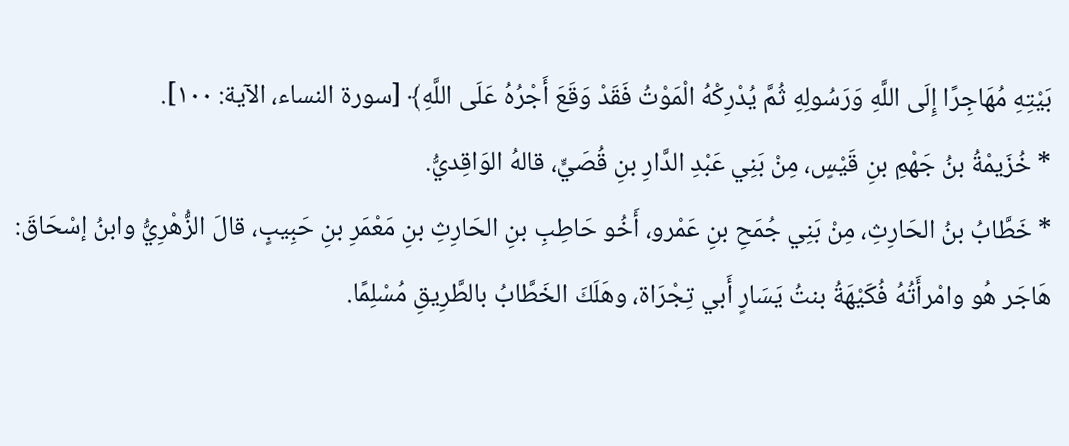بَيْتِهِ مُهَاجِرًا إِلَى اللَّهِ وَرَسُولِهِ ثُمَّ يُدْرِكْهُ الْمَوْتُ فَقَدْ وَقَعَ أَجْرُهُ عَلَى اللَّهِ﴾ [سورة النساء، الآية: ١٠٠].
* خُزَيمْةُ بنُ جَهْمِ بنِ قَيْسٍ، مِنْ بَنِي عَبْدِ الدَّارِ بنِ قُصَيٍّ، قالهُ الوَاقِديُّ.
* خَطَّابُ بنُ الحَارِثِ، مِنْ بَنِي جُمَحِ بنِ عَمْرو، أَخُو حَاطِبِ بنِ الحَارِثِ بنِ مَعْمَرِ بنِ حَبِيبٍ، قالَ الزُّهْرِيُّ وابنُ إسْحَاقَ: هَاجَر هُو وامْرأَتُهُ فُكَيْهَةُ بنتُ يَسَارٍ أَبي تِجْرَاة، وهَلَكَ الخَطَّابُ بالطَّرِيقِ مُسْلِمًا.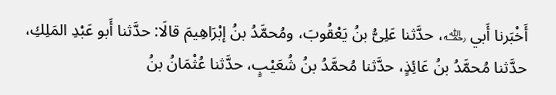أَخْبَرنا أَبي ﵀، حدَّثنا عَلِىُّ بنُ يَعْقُوبَ، ومُحمَّدُ بنُ إبْرَاهِيمَ قالَا: حدَّثنا أَبو عَبْدِ المَلِكِ، حدَّثنا مُحمَّدُ بنُ عَائِذٍ، حدَّثنا مُحمَّدُ بنُ شُعَيْبٍ، حدَّثنا عُثْمَانُ بنُ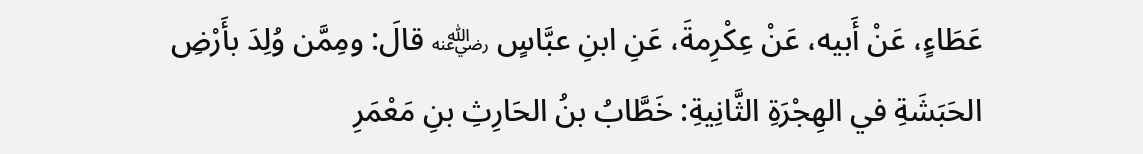عَطَاءٍ، عَنْ أَبيه، عَنْ عِكْرِمةَ، عَنِ ابنِ عبَّاسٍ ﵁ قالَ: ومِمَّن وُلِدَ بأَرْضِ الحَبَشَةِ في الهِجْرَةِ الثَّانِيةِ: خَطَّابُ بنُ الحَارِثِ بنِ مَعْمَرِ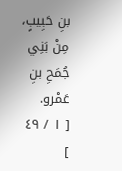بنِ حَبِيبٍ، مِنْ بَنِي جُمَحِ بنِ عَمْرو.
[ ١ / ٤٩ ]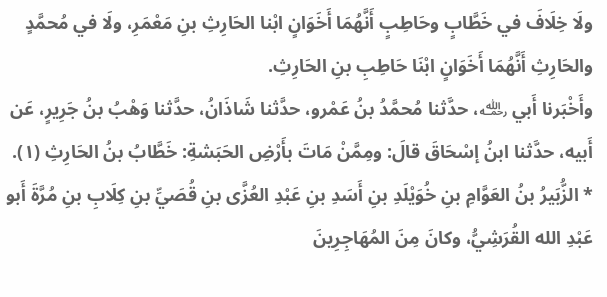ولَا خِلَافَ في خَطَّابٍ وحَاطِبٍ أَنَّهُمَا أَخَوَانٍ ابْنا الحَارِثِ بنِ مَعْمَرِ، ولَا في مُحمَّدٍ والحَارِثِ أَنَّهُمَا أَخَوَانٍ ابْنَا حَاطِبِ بنِ الحَارِثِ.
وأَخْبَرنا أَبي ﵀، حدَّثنا مُحمَّدُ بنُ عَمْرو، حدَّثنا شَاذَانُ، حدَّثنا وَهْبُ بنُ جَرِيرٍ، عَن أَبيه، حدَّثنا ابنُ إسْحَاقَ قالَ: ومِمَّنْ مَاتَ بأَرْضِ الحَبَشةِ: خَطَّابُ بنُ الحَارِثِ (١).
* الزُّبَيرُ بنُ العَوَّامِ بنِ خُوَيْلَدِ بنِ أَسَدِ بنِ عَبْدِ العُزَّى بنِ قُصَيِّ بنِ كِلَابِ بنِ مُرَّةَ أَبو عَبْدِ الله القُرَشِيُّ، وكانَ مِنَ المُهَاجِرِينَ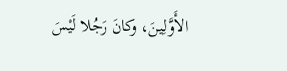الأَوَّلِينَ، وكانَ رَجُلا لَيْسَ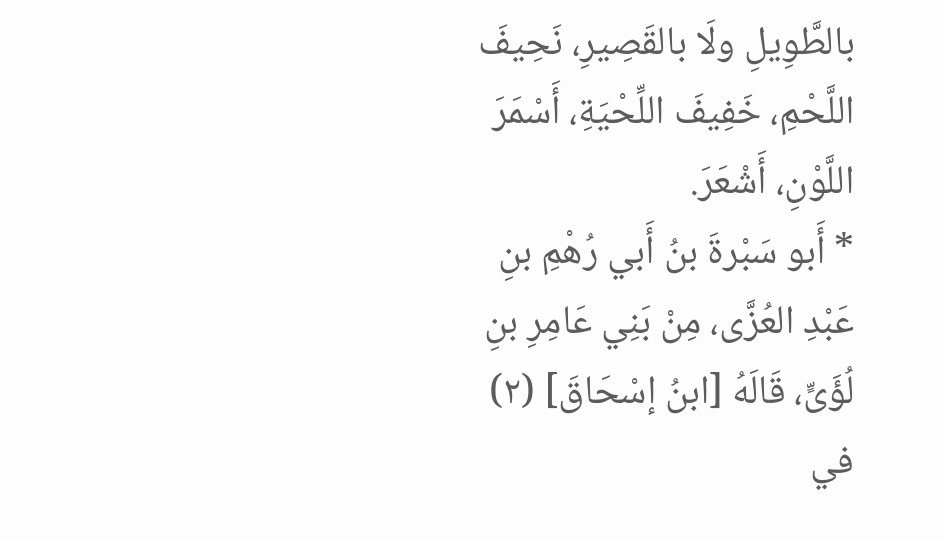بالطَّوِيلِ ولَا بالقَصِيرِ، نَحِيفَ اللَّحْمِ، خَفِيفَ اللِّحْيَةِ، أَسْمَرَ اللَّوْنِ، أَشْعَرَ.
* أَبو سَبْرةَ بنُ أَبي رُهْمِ بنِ عَبْدِ العُزَّى، مِنْ بَنِي عَامِرِ بنِ لُؤَىٍّ، قَالَهُ [ابنُ إسْحَاقَ] (٢) في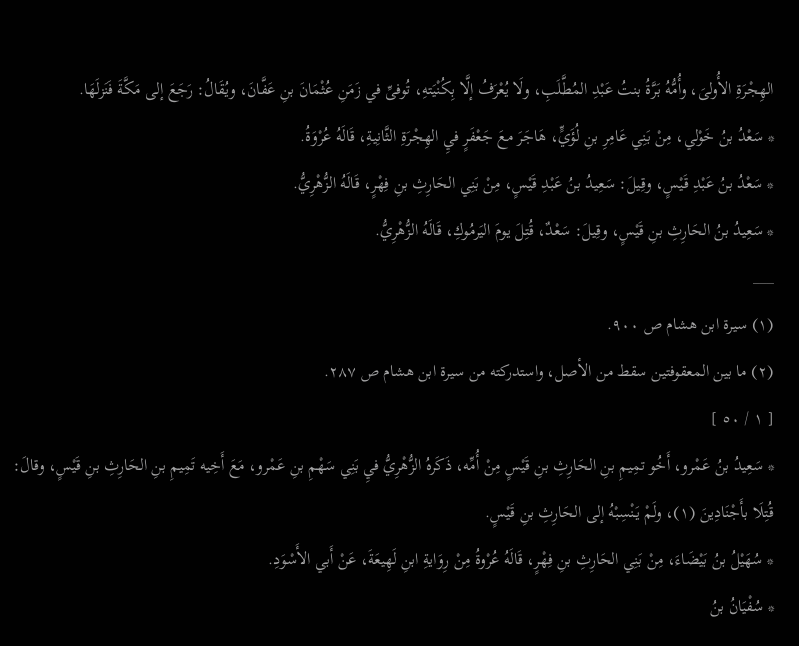الهِجْرَةِ الأُولىَ، وأُمُّهُ بَرَّةُ بنتُ عَبْدِ المُطَّلَبِ، ولَا يُعْرَفُ إلَّا بِكُنْيَتهِ، تُوفىِّ في زَمَنِ عُثْمَانَ بنِ عَفَّانَ، ويُقَالُ: رَجَعَ إلى مَكَّةَ فَنَزلَهَا.
* سَعْدُ بنُ خَوْلي، مِنْ بَنِي عَامِرِ بنِ لُؤَيٍّ، هَاجَرَ معَ جَعْفَرٍ فيِ الهِجْرَةِ الثَّانِيةِ، قَالَهُ عُرْوَةُ.
* سَعْدُ بنُ عَبْدِ قَيْسٍ، وقِيلَ: سَعِيدُ بنُ عَبْدِ قَيْسٍ، مِنْ بَنِي الحَارِثِ بنِ فِهْرٍ، قَالَهُ الزُّهْرِيُّ.
* سَعِيدُ بنُ الحَارِثِ بنِ قَيْسٍ، وقِيلَ: سَعْدٌ، قُتِلَ يومَ اليَرمُوكِ، قَالَهُ الزُّهْرِيُّ.
___
(١) سيرة ابن هشام ص ٩٠٠.
(٢) ما بين المعقوفتين سقط من الأصل، واستدركته من سيرة ابن هشام ص ٢٨٧.
[ ١ / ٥٠ ]
* سَعِيدُ بنُ عَمْرو، أَخُو تمِيمِ بنِ الحَارِثِ بنِ قَيْسٍ مِنْ أُمِّه، ذَكَرهُ الزُّهْرِيُّ فيِ بَنِي سَهْمِ بنِ عَمْرو، مَعَ أَخِيه تَمِيمِ بنِ الحَارِثِ بنِ قَيْسٍ، وقالَ: قُتِلَا بأَجْنَادِينَ (١)، ولَمْ يَنْسِبْهُ إلى الحَارِثِ بنِ قَيْسٍ.
* سُهَيْلُ بنُ بَيْضَاءَ، مِنْ بَنِي الحَارِثِ بنِ فِهْرٍ، قَالَهُ عُرْوةُ مِنْ رِوَايةِ ابنِ لَهِيعَةَ، عَنْ أَبي الأَسْوَدِ.
* سُفْيَانُ بنُ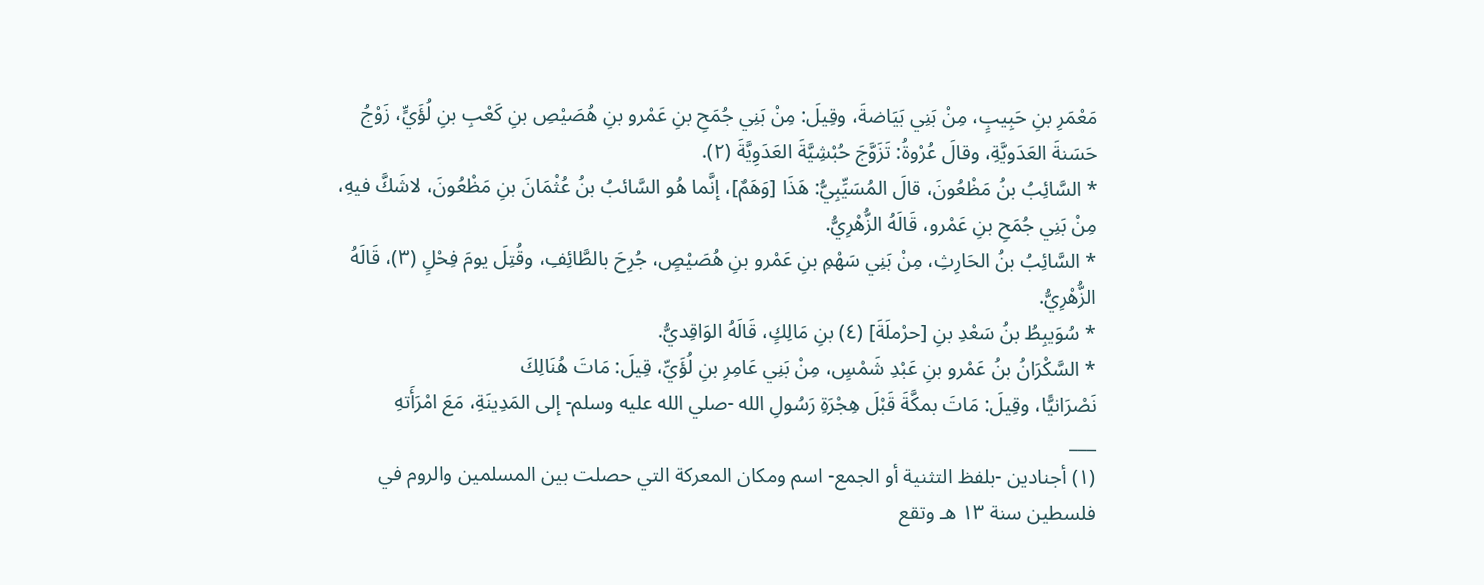مَعْمَرِ بنِ حَبِيبٍ، مِنْ بَنِي بَيَاضةَ، وقِيلَ: مِنْ بَنِي جُمَحِ بنِ عَمْرو بنِ هُصَيْصِ بنِ كَعْبِ بنِ لُؤَيٍّ، زَوْجُ حَسَنةَ العَدَويَّةِ، وقالَ عُرْوةُ: تَزَوَّجَ حُبْشِيَّةَ العَدَوِيَّةَ (٢).
* السَّائِبُ بنُ مَظْعُونَ، قالَ المُسَيِّبِيُّ: هَذَا [وَهَمٌ]، إنَّما هُو السَّائبُ بنُ عُثْمَانَ بنِ مَظْعُونَ، لاشَكَّ فيهِ، مِنْ بَنِي جُمَحِ بنِ عَمْرو، قَالَهُ الزُّهْرِيُّ.
* السَّائِبُ بنُ الحَارِثِ، مِنْ بَنِي سَهْمِ بنِ عَمْرو بنِ هُصَيْصٍ، جُرِحَ بالطَّائِفِ، وقُتِلَ يومَ فِحْلٍ (٣)، قَالَهُ الزُّهْرِيُّ.
* سُوَيبِطُ بنُ سَعْدِ بنِ [حرْملَةَ] (٤) بنِ مَالِكٍ، قَالَهُ الوَاقِديُّ.
* السَّكْرَانُ بنُ عَمْرو بنِ عَبْدِ شَمْسٍ، مِنْ بَنِي عَامِرِ بنِ لُؤَيِّ، قِيلَ: مَاتَ هُنَالِكَ
نَصْرَانيًّا، وقِيلَ: مَاتَ بمكَّةَ قَبْلَ هِجْرَةِ رَسُولِ الله -صلي الله عليه وسلم- إلى المَدِينَةِ، مَعَ امْرَأَتهِ
___
(١) أجنادين -بلفظ التثنية أو الجمع- اسم ومكان المعركة التي حصلت بين المسلمين والروم في فلسطين سنة ١٣ هـ وتقع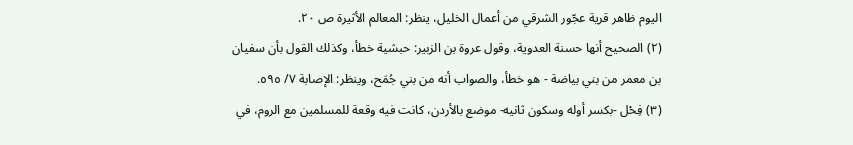اليوم ظاهر قرية عجّور الشرقي من أعمال الخليل، ينظر: المعالم الأثيرة ص ٢٠.
(٢) الصحيح أنها حسنة العدوية، وقول عروة بن الزبير: حبشية خطأ، وكذلك القول بأن سفيان بن معمر من بني بياضة - هو خطأ، والصواب أنه من بني جُمَح، وينظر: الإصابة ٧/ ٥٩٥.
(٣) فِحْل -بكسر أوله وسكون ثانيه- موضع بالأردن، كانت فيه وقعة للمسلمين مع الروم، في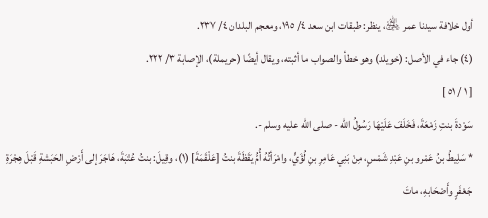أول خلافة سيدنا عمر ﵁، ينظر: طبقات ابن سعد ٤/ ١٩٥، ومعجم البلدان ٤/ ٢٣٧.
(٤) جاء في الأصل: (خويلد) وهو خطأ والصواب ما أثبته، ويقال أيضًا (حريملة)، الإصابة ٣/ ٢٢٢.
[ ١ / ٥١ ]
سَوْدةَ بنتِ زَمْعَةَ، فَخَلَفَ عَلَيْهَا رَسُولُ الله - صلى الله عليه وسلم -.
* سَلِيطُ بنُ عَمْرو بنِ عَبْدِ شَمْسٍ، مِنْ بَنِي عَامِرِ بنِ لُؤَيٍّ، وامْرَأتُهُ أُمُّ يَقَظَةَ بنتُ [عَلْقَمَةَ] (١)، وقِيلَ: بنتُ عُتْبَةَ، هَاجَرَ إلى أَرْضِ الحَبَشةِ قَبْلَ هِجْرَةِ جَعْفَرٍ وأَصْحَابهِ، ماتَ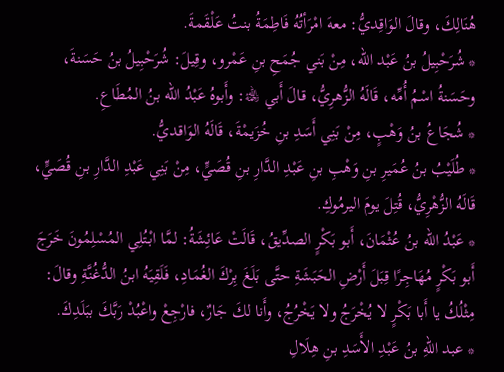هُنَالِكَ، وقالَ الوَاقِديُّ: معهَ امْرَأتُهُ فَاطِمَةُ بنتُ عَلْقَمةَ.
* شُرَحْبِيلُ بنُ عَبْد الله، مِنْ بَني جُمَحِ بنِ عَمْرو، وقِيلَ: شُرَحْبِيلُ بنُ حَسَنةَ، وحَسَنةُ اسْمُ أُمِّه، قَالَهُ الزُّهرِيُّ، قالَ أَبي ﵀: وأَبوهُ عَبْدُ الله بنُ المُطَاعِ.
* شُجَاعُ بنُ وَهْبٍ، مِنْ بَنِي أَسَدِ بنِ خُزَيمْةَ، قَالَهُ الوَاقديُّ.
* طُلَيْبُ بنُ عُمَيرِ بنِ وَهْبِ بنِ عَبْدِ الدَّارِ بنِ قُصَيٍّ، مِنْ بَنِي عَبْدِ الدَّارِ بنِ قُصَيٍّ، قَالَهُ الزُّهْرِيُّ، قُتِلَ يومَ اليرمُوكِ.
* عَبْدُ الله بنُ عُثْمَانَ، أَبو بَكْرٍ الصدِّيقُ، قَالَتْ عَائِشَةُ: لمَّا ابْتُلِي المُسْلِمُونَ خَرَجَ أَبو بَكْرٍ مُهَاجِرًا قِبَلَ أَرْضِ الحَبَشَةِ حتَّى بَلَغَ بِرْكَ الغُمَادِ، فَلَقِيَهُ ابنُ الدُّغُنَّةِ وقالَ: مِثْلُكُ يا أَبا بَكْرٍ لا يُخْرَجُ ولا يَخْرُجُ، وأَنا لكَ جَارٌ، فارْجِعْ واعْبُدْ رَبَّكَ ببَلَدِكَ.
* عبد اللهِ بنُ عَبْدِ الأَسَدِ بنِ هِلَالِ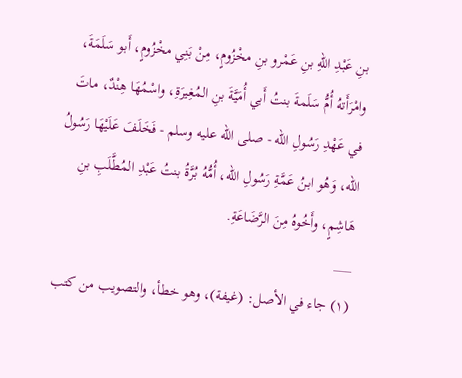بنِ عَبْدِ اللهِ بنِ عَمْرو بنِ مخْزُومٍ، مِنْ بَنِي مخْزُومٍ، أَبو سَلَمَةَ، وامْرَأَتهُ أُمُّ سَلَمةَ بنتُ أَبي أُمَيَّةَ بنِ المُغِيرَةِ، واسْمُهَا هِنْدٌ، ماتَ في عَهْدِ رَسُولِ الله - صلى الله عليه وسلم - فَخَلَفَ عَلَيْهَا رَسُولُ الله، وَهُو ابنُ عَمَّةِ رَسُولِ الله، أُمُّهُ بُرَّةُ بنتُ عَبْدِ المُطَّلَبِ بنِ هَاشِمٍ، وأَخُوهُ مِنَ الرَّضَاعَةِ.
___
(١) جاء في الأصل: (غيفة)، وهو خطأ، والتصويب من كتب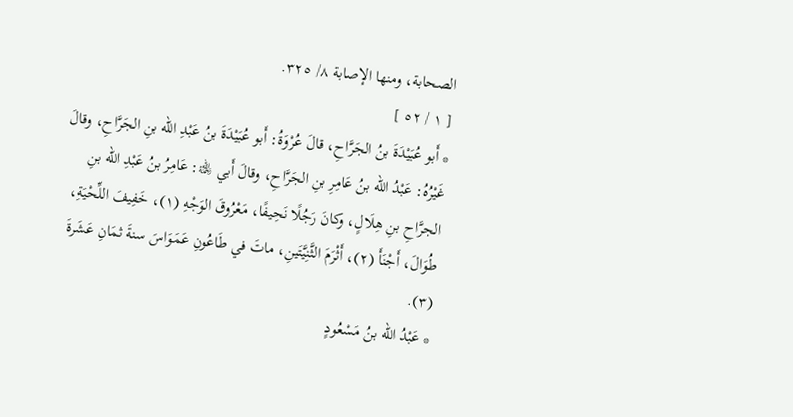الصحابة، ومنها الإصابة ٨/ ٣٢٥.
[ ١ / ٥٢ ]
* أَبو عُبَيْدَةَ بنُ الجَرَّاحِ، قالَ عُرْوَةُ: أَبو عُبَيْدَةَ بنُ عَبْدِ الله بنِ الجَرَّاحِ، وقالَ غَيْرُهُ: عَبْدُ الله بنُ عَامِرِ بنِ الجَرَّاحِ، وقالَ أَبي ﵀: عَامِرُ بنُ عَبْدِ الله بنِ الجرَّاحِ بنِ هِلَالٍ، وكانَ رَجُلًا نَحِيفًا، مَعْرُوقَ الوَجْهِ (١)، خَفِيفَ اللِّحْيَةِ، طُوَالَ، أَجْنَأَ (٢)، أَثْرَمَ الثَّنِيَّتَينِ، ماتَ في طَاعُونِ عَمَوَاسَ سنةَ ثمَانِ عَشَرةَ (٣).
* عَبْدُ الله بنُ مَسْعُودٍ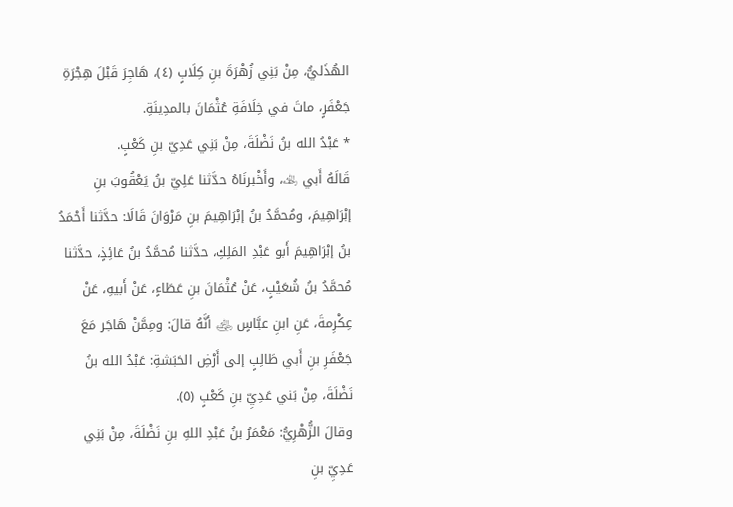الهُذَليُّ، مِنْ بَنِي زُهْرَةَ بنِ كِلَابٍ (٤)، هَاجِرَ قَبْلَ هِجْرَةِ جَعْفَرٍ، ماتَ في خِلَافَةِ عُثْمَانَ بالمدِينَةِ.
* عَبْدُ الله بنُ نَضْلَةَ، مِنْ بَنِي عَدِيّ بنِ كَعْبٍ.
قَالَهُ أَبي ﵀، وأَخْبرنَاهُ حدَّثنا عَلِيّ بنُ يَعْقُوبَ بنِ إبْرَاهِيمَ، ومُحمَّدُ بنُ إبْرَاهِيمَ بنِ مَرْوَانَ قَالَا: حدَّثنا أَحْمَدُ بنُ إبْرَاهِيمَ أَبو عَبْدِ المَلِكِ، حدَّثنا مُحمَّدُ بنُ عَائِذٍ، حدَّثنا مُحمَّدُ بنُ شُعَيْبٍ، عَنْ عُثْمَانَ بنِ عَطَاءٍ، عَنْ أَبيهِ، عَنْ عِكْرِمةَ، عَنِ ابنِ عبَّاسٍ ﵁ أنَّهُ قالَ: ومِمَّنْ هَاجَر مَعَ جَعْفَرِ بنِ أَبي طَالِبٍ إلى أَرْضِ الحَبَشةِ: عَبْدُ الله بنُ نَضْلَةَ، مِنْ بَني عَدِيِّ بنِ كَعْبٍ (٥).
وقالَ الزُّهْرِيُّ: مَعْمَرُ بنُ عَبْدِ اللهِ بنِ نَضْلَةَ، مِنْ بَنِي عَدِيِّ بنِ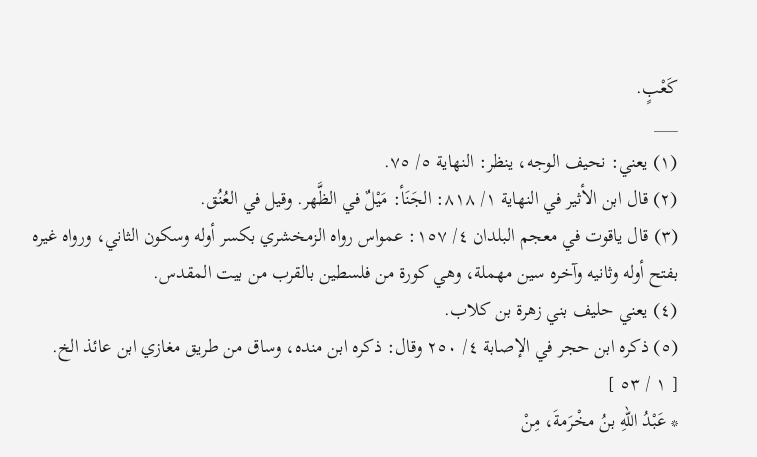كَعْبٍ.
___
(١) يعني: نحيف الوجه، ينظر: النهاية ٥/ ٧٥.
(٢) قال ابن الأثير في النهاية ١/ ٨١٨: الجَنَأ: مَيْلٌ في الظَّهر. وقيل في العُنُق.
(٣) قال ياقوت في معجم البلدان ٤/ ١٥٧: عمواس رواه الزمخشري بكسر أوله وسكون الثاني، ورواه غيره بفتح أوله وثانيه وآخره سين مهملة، وهي كورة من فلسطين بالقرب من بيت المقدس.
(٤) يعني حليف بني زهرة بن كلاب.
(٥) ذكره ابن حجر في الإصابة ٤/ ٢٥٠ وقال: ذكره ابن منده، وساق من طريق مغازي ابن عائذ الخ.
[ ١ / ٥٣ ]
* عَبْدُ اللهِ بنُ مخْرَمةَ، مِنْ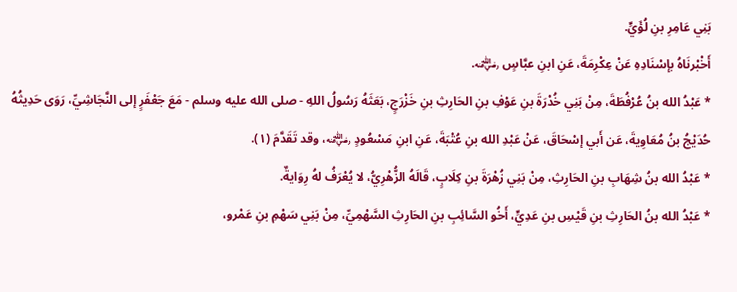بَنِي عَامِرِ بنِ لُؤَيٍّ.
أَخْبْرنَاهُ بإسْنَادِهِ عَنْ عِكْرِمَةَ، عَنِ ابنِ عبَّاسٍ ﵁.
* عَبْدُ الله بنُ عُرْفُطَةَ، مِنْ بَنِي خُدْرَةَ بنِ عَوْفِ بنِ الحَارِثِ بنِ خَزْرَجٍ، بَعَثَهُ رَسُولُ اللهِ - صلى الله عليه وسلم - مَعَ جَعْفَرٍ إلى النَّجَاشِيِّ، رَوَى حَدِيثُهُ حُدَيْجُ بنُ مُعَاوِيةَ، عَن أَبي إسْحَاقَ، عَنْ عَبْدِ الله بنِ عُتْبَةَ، عَنِ ابنِ مَسْعُودٍ ﵁، وقد تَقَدَّمَ (١).
* عَبْدُ الله بنُ شِهَابِ بنِ الحَارِثِ، مِنْ بَنِي زُهْرَةَ بنِ كِلَابٍ، قَالَهُ الزُّهْرِيُّ، لا يُعْرَفُ لهُ رِوَايةٌ.
* عَبْدُ الله بنُ الحَارِثِ بنِ قَيْسِ بنِ عَدِيٍّ، أَخُو السَّائِبِ بنِ الحَارِثِ السَّهْمِيِّ، مِنْ بَنِي سَهْمِ بنِ عَمْرو،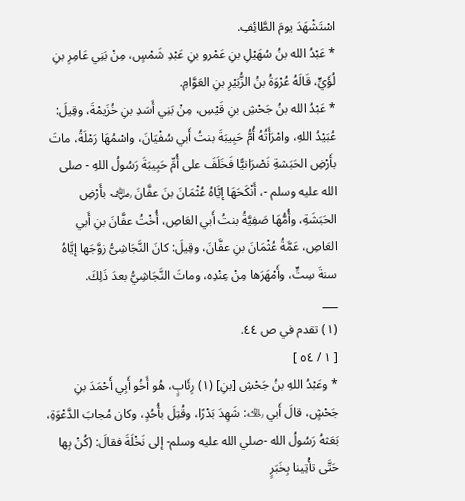اسْتَشْهَدَ يومَ الطَّائِفِ.
* عَبْدُ الله بنُ سُهَيْلِ بنِ عَمْرو بنِ عَبْدِ شَمْسٍ، مِنْ بَنِي عَامِرِ بنِ لُؤَيٍّ، قَالَهُ عُرْوَةُ بنُ الزُّبَيْرِ بنِ العَوَّامِ.
* عَبْدُ الله بنُ جَحْشِ بنِ قَيْسِ، مِنْ بَنِي أَسَدِ بنِ خُزَيمْةَ، وقِيلَ: عُبَيْدُ اللهِ، وامْرَأَتُهُ أُمُّ حَبِيبَةَ بنتُ أَبي سُفْيَانَ، واسْمُهَا رَمْلَةُ، ماتَ بأَرْضِ الحَبَشةِ نَصْرَانيًّا فَخَلَفَ على أُمِّ حَبِيبَةَ رَسُولُ اللهِ - صلى الله عليه وسلم -، أَنْكَحَهَا إيَّاهُ عُثْمَانَ بنَ عفَّانَ ﵁ بأَرْضِ الحَبَشَةِ، وأُمُّهَا صَفِيَّةُ بنتُ أَبي العَاصِ، أُخْتُ عفَّانَ بنِ أَبي العَاصِ، عَمَّةُ عُثْمَانَ بنِ عفَّانَ، وقِيلَ: كانَ النَّجَاشِىُّ زوَّجَها إيَّاهُ سنةَ سِتٍّ، وأَمْهَرَها مِنْ عِنْدِه، وماتَ النَّجَاشِيُّ بعدَ ذَلِكَ.
___
(١) تقدم في ص ٤٤.
[ ١ / ٥٤ ]
* وعَبْدُ اللهِ بنُ جَحْشِ [بنِ] (١) رِئَابٍ، هُو أَخُو أَبِي أَحْمَدَ بنِ جَحْشٍ، قالَ أَبي ﵀: شَهِدَ بَدْرًا، وقُتِلَ بأُحُدٍ، وكان مُجابَ الدَّعْوَةِ، بَعَثهُ رَسُولُ الله -صلي الله عليه وسلم- إلى نَخْلَةَ فقالَ: (كُنْ بِها حَتَّى تأْتِينا بِخَبَرٍ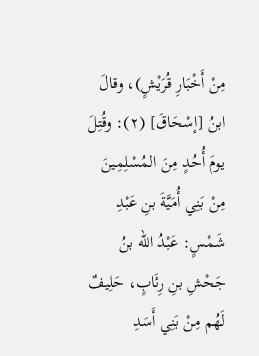مِنْ أَخْبَارِ قُرَيْشٍ)، وقالَ ابنُ [إسْحَاقَ] (٢): وقُتِلَ يومَ أُحُدٍ مِنَ المُسْلِمِينَ مِنْ بَنِي أُمَيَّةَ بنِ عَبْدِ شَمْسٍ: عَبْدُ الله بنُ جَحْشِ بنِ رِئَابٍ، حَلِيفٌ لَهُم مِنْ بَنِي أَسَدِ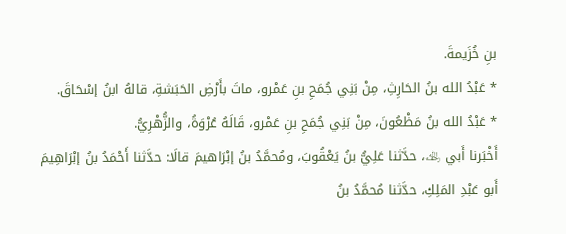بنِ خُزَيمةَ.
* عَبْدُ الله بنُ الحَارِثِ، مِنْ بَنِي جُمَحِ بنِ عَمْرو، ماتَ بأَرْضِ الحَبَشةِ، قالهُ ابنُ إسْحَاقَ.
* عَبْدُ الله بنُ مَظْعُونَ، مِنْ بَنِي جُمَحِ بنِ عَمْرو، قَالَهُ عُرْوَةُ، والزُّهْرِيُّ.
أَخْبَرنا أَبي ﵀، حدَّثنا عَلِيُّ بنُ يَعْقُوبَ، ومُحمَّدُ بنُ إبْرَاهيمَ قالَا: حدَّثنا أَحْمَدُ بنُ إبْرَاهِيمَ أَبو عَبْدِ المَلِكِ، حدَّثنا مُحمَّدُ بنُ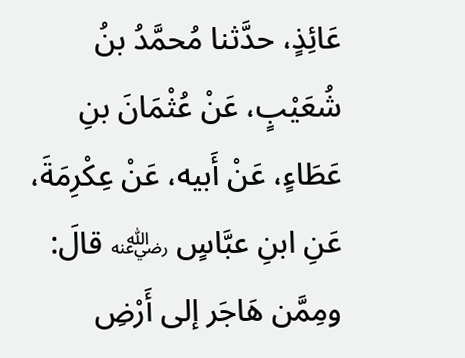عَائِذٍ، حدَّثنا مُحمَّدُ بنُ شُعَيْبٍ، عَنْ عُثْمَانَ بنِ عَطَاءٍ، عَنْ أَبيه، عَنْ عِكْرِمَةَ، عَنِ ابنِ عبَّاسٍ ﵁ قالَ: ومِمَّن هَاجَر إلى أَرْضِ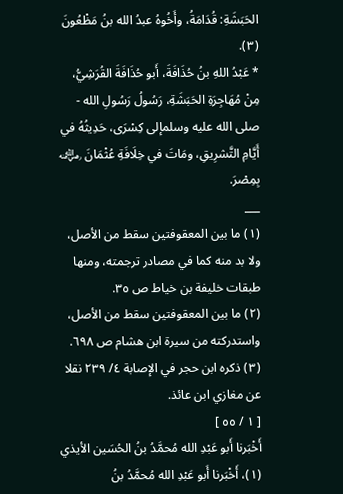الحَبَشَةِ: قُدَامَةُ، وأَخُوهُ عبدُ الله بنُ مَظْعُونَ (٣).
* عَبْدُ اللهِ بنُ حُذَافَةَ، أَبو حُذَافَةَ القُرَشِيُّ، مِنْ مُهَاجِرَةِ الحَبَشَةِ، رَسُولُ رَسُولِ الله - صلى الله عليه وسلمإلى كِسْرَى، حَدِيثُهُ في أَيَّامِ التَّشرِيقِ، ومَاتَ في خِلَافَةِ عُثْمَانَ ﵁ بِمِصْرَ.
___
(١) ما بين المعقوفتين سقط من الأصل، ولا بد منه كما في مصادر ترجمته، ومنها طبقات خليفة بن خياط ص ٣٥.
(٢) ما بين المعقوفتين سقط من الأصل، واستدركته من سيرة ابن هشام ص ٦٩٨.
(٣) ذكره ابن حجر في الإصابة ٤/ ٢٣٩ نقلا عن مغازي ابن عائذ.
[ ١ / ٥٥ ]
أَخْبَرنا أَبو عَبْدِ الله مُحمَّدُ بنُ الحُسَين الأيذي (١)، أَخْبَرنا أَبو عَبْدِ الله مُحمَّدُ بنُ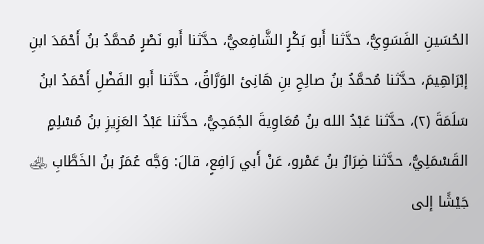الحُسَينِ الفَسَوِيُّ، حدَّثنا أَبو بَكْرٍ الشَّافِعيُّ، حدَّثنا أَبو نَصْرٍ مُحمَّدُ بنُ أَحْمَدَ ابنِ إبْرَاهِيمَ، حدَّثنا مُحمَّدُ بنُ صالِحِ بنِ هَانِئ الوَرَّاقُ، حدَّثنا أَبو الفَضْلِ أَحْمَدُ ابنُ سَلَمَةَ (٢)، حدَّثنا عَبْدُ الله بنُ مُعَاوِيةَ الجُمَحِيُّ، حدَّثنا عَبْدُ العَزِيزِ بنُ مُسْلِمٍ القَسْمَلِيُّ، حدَّثنا ضِرَارُ بنُ عَمْرو، عَنْ أَبي رَافِعٍ، قالَ: وَجَّه عُمَرُ بنُ الخَطَّابِ ﵁ جَيْشًا إلى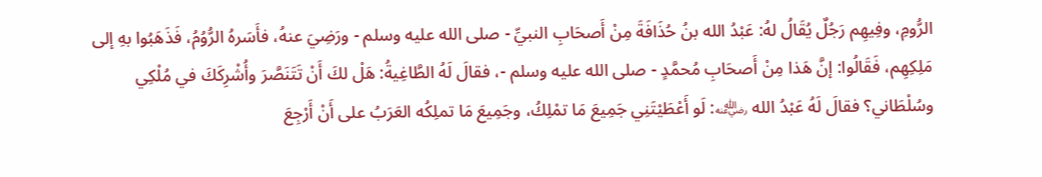الرُّومِ، وفِيهِم رَجُلٌ يُقَالُ لهُ: عَبْدُ الله بنُ حُذَافَةَ مِنْ أَصحَابِ النبيِّ - صلى الله عليه وسلم - ورَضِيَ عنهُ، فأَسَرهُ الرُّوُمُ، فَذَهَبُوا بهِ إلى مَلِكِهِم، فَقَالُوا: إنَّ هَذا مِنْ أَصحَابِ مُحمَّدٍ - صلى الله عليه وسلم -، فقالَ لَهُ الطَّاغِيةُ: هَلْ لكَ أَنْ تَتَنَصَّرَ وأُشْرِكَكَ في مُلْكِي وسُلْطَاني؟ فقالَ لَهُ عَبْدُ الله ﵁: لَو أَعْطَيْتَنِي جَمِيعَ مَا تمْلِكُ، وجَمِيعَ مَا تملِكُه العَرَبُ على أَنْ أَرْجِعَ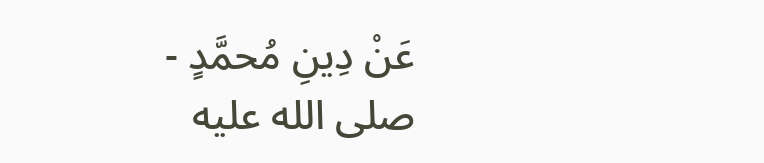عَنْ دِينِ مُحمَّدٍ - صلى الله عليه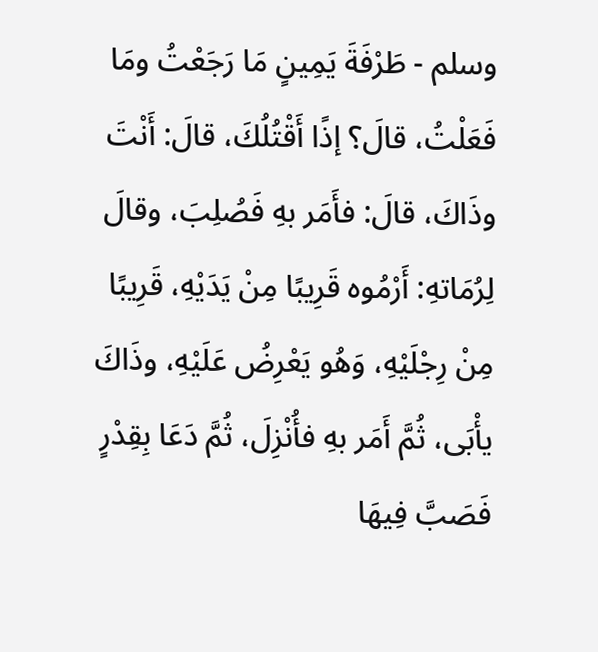وسلم - طَرْفَةَ يَمِينٍ مَا رَجَعْتُ ومَا فَعَلْتُ، قالَ؟ إذًا أَقْتُلُكَ، قالَ: أَنْتَ وذَاكَ، قالَ: فأَمَر بهِ فَصُلِبَ، وقالَ لِرُمَاتهِ: أَرْمُوه قَرِيبًا مِنْ يَدَيْهِ، قَرِيبًا مِنْ رِجْلَيْهِ، وَهُو يَعْرِضُ عَلَيْهِ، وذَاكَ يأْبَى، ثُمَّ أَمَر بهِ فأُنْزِلَ، ثُمَّ دَعَا بِقِدْرٍ فَصَبَّ فِيهَا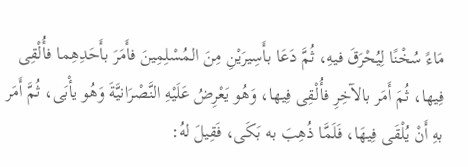مَاءً سُخْنًا لِيُحْرَقَ فيهِ، ثُمَّ دَعَا بأَسِيرَيْنِ مِنَ المُسْلِمِينَ فأَمَرَ بأَحَدِهِما فأُلْقِى فِيها، ثُمَ أَمَر بالآخِرِ فأُلْقِى فِيها، وَهُو يَعْرِضُ عَلَيْهِ النَّصْرَانيَّةَ وَهُو يأْبَى، ثُمَّ أَمَر بهِ أَنْ يُلْقَى فِيهَا، فَلَمَّا ذُهِبَ به بَكَى، فَقِيلَ لهُ: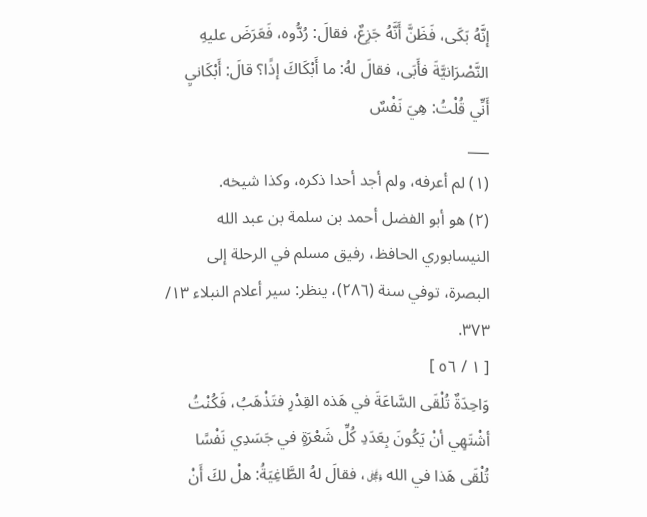إنَّهُ بَكَى، فَظَنَّ أَنَّهُ جَزِعٌ، فقالَ: رُدُّوه، فَعَرَضَ عليهِ النَّصْرَانيَّةَ فأَبَى، فقالَ لهُ: ما أَبْكَاكَ إذًا؟ قالَ: أَبْكَانيِ أَنِّي قُلْتُ: هِيَ نَفْسٌ
___
(١) لم أعرفه، ولم أجد أحدا ذكره، وكذا شيخه.
(٢) هو أبو الفضل أحمد بن سلمة بن عبد الله النيسابوري الحافظ، رفيق مسلم في الرحلة إلى البصرة، توفي سنة (٢٨٦)، ينظر: سير أعلام النبلاء ١٣/ ٣٧٣.
[ ١ / ٥٦ ]
وَاحِدَةٌ تُلْقَى السَّاعَةَ في هَذه القِدْرِ فتَذْهَبُ، فَكُنْتُ أشْتَهِي أنْ يَكُونَ بِعَدَدِ كُلِّ شَعْرَةٍ في جَسَدِي نَفْسًا تُلْقَى هَذا في الله ﷿، فقالَ لهُ الطَّاغِيَةُ: هلْ لكَ أَنْ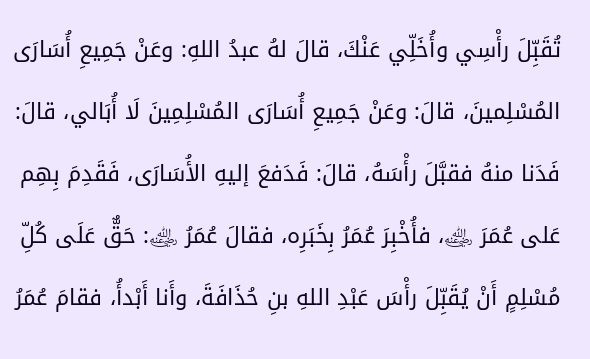تُقَبِّلَ رأْسِي وأُخَلِّي عَنْكَ، قالَ لهُ عبدُ اللهِ: وعَنْ جَمِيعِ أُسَارَى المُسْلِمينَ، قالَ: وعَنْ جَمِيعِ أُسَارَى المُسْلِمِينَ لَا أُبَالي، قالَ: فَدَنا منهُ فقبَّلَ رأْسَهُ، قالَ: فَدَفعَ إليهِ الأُسَارَى، فَقَدِمَ بِهِم عَلى عُمَرَ ﵁، فأُخْبِرَ عُمَرُ بِخَبَرِه، فقالَ عُمَرُ ﵁: حَقٌّ عَلَى كُلِّ مُسْلِمٍ أَنْ يُقَبِّلَ رأْسَ عَبْدِ اللهِ بنِ حُذَافَةَ، وأَنا أَبْدأُ، فقامَ عُمَرُ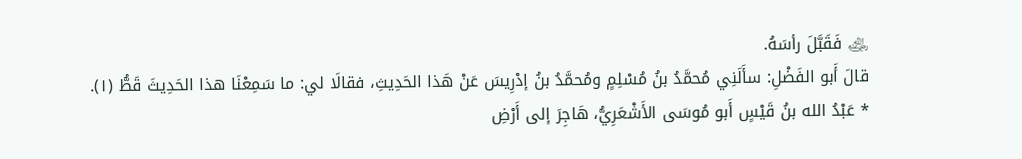﵁ فَقَبَّلَ رأسَهُ.
قالَ أَبو الفَضْلِ: سأَلَنِي مُحمَّدُ بنُ مُسْلِمٍ ومُحمَّدُ بنُ إدْرِيسَ عَنْ هَذا الحَدِيثِ، فقالَا لي: ما سَمِعْنَا هذا الحَدِيثَ قَطُّ (١).
* عَبْدُ الله بنُ قَيْسٍ أَبو مُوسَى الأَشْعَرِيُّ، هَاجِرَ إلى أَرْضِ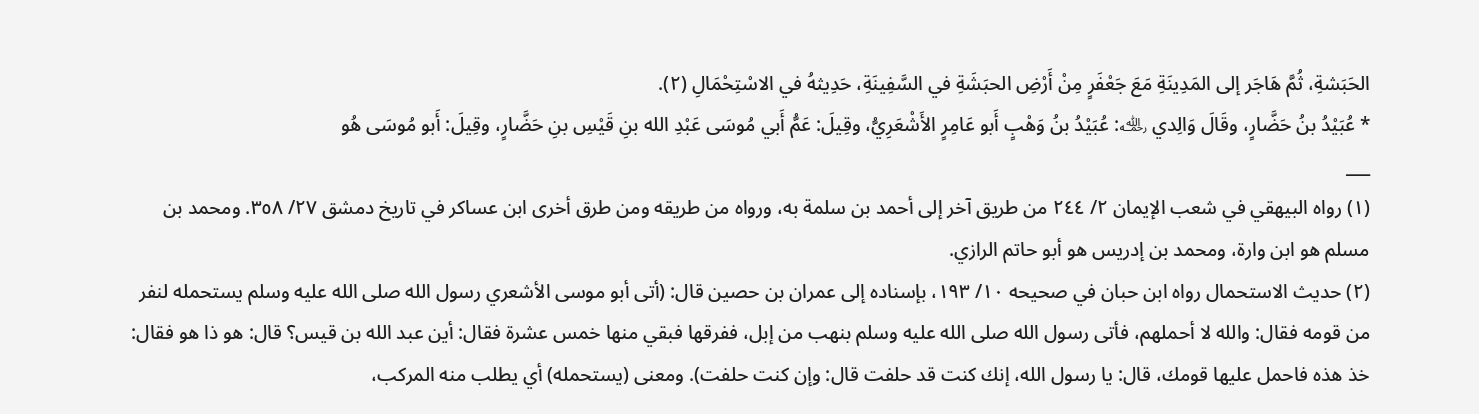الحَبَشةِ، ثُمَّ هَاجَر إلى المَدِينَةِ مَعَ جَعْفَرٍ مِنْ أَرْضِ الحبَشَةِ في السَّفِينَةِ، حَدِيثهُ في الاسْتِحْمَالِ (٢).
* عُبَيْدُ بنُ حَضَّارٍ، وقَالَ وَالِدي ﵀: عُبَيْدُ بنُ وَهْبٍ أَبو عَامِرٍ الأَشْعَرِيُّ، وقِيلَ: عَمُّ أَبي مُوسَى عَبْدِ الله بنِ قَيْسِ بنِ حَضَّارٍ، وقِيلَ: أَبو مُوسَى هُو
___
(١) رواه البيهقي في شعب الإيمان ٢/ ٢٤٤ من طريق آخر إلى أحمد بن سلمة به، ورواه من طريقه ومن طرق أخرى ابن عساكر في تاريخ دمشق ٢٧/ ٣٥٨. ومحمد بن مسلم هو ابن وارة، ومحمد بن إدريس هو أبو حاتم الرازي.
(٢) حديث الاستحمال رواه ابن حبان في صحيحه ١٠/ ١٩٣، بإسناده إلى عمران بن حصين قال: (أتى أبو موسى الأشعري رسول الله صلى الله عليه وسلم يستحمله لنفر من قومه فقال: والله لا أحملهم، فأتى رسول الله صلى الله عليه وسلم بنهب من إبل، ففرقها فبقي منها خمس عشرة فقال: أين عبد الله بن قيس؟ قال: هو ذا هو فقال: خذ هذه فاحمل عليها قومك، قال: يا رسول الله، إنك كنت قد حلفت قال: وإن كنت حلفت). ومعنى (يستحمله) أي يطلب منه المركب،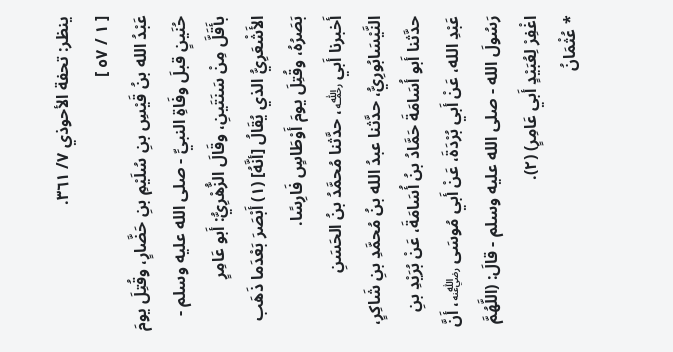ينظر: تحفة الأحوذي ٧/ ٣٦١.
[ ١ / ٥٧ ]
عَبْدُ الله بنُ قَيْسِ بنِ سُلَيْمِ بنِ حَضَّارٍ، وقُتِلَ يومَ حُنَينٍ قبلَ وفَاةِ النبيِّ - صلى الله عليه وسلم - بأَقَلَّ مِنْ سَنَتَينِ، وقَالَ الزُّهْرِيُّ: أَبو عَامِرٍ الأَشْعَرِيُّ الذي يُقَالُ [أنَّهُ] (١) أَبْصَرَ بَعْدَما ذَهَب بَصَرُهُ، وقُتِلَ يومَ أَوْطَاسٍ فَارِسًا.
أَخبرنا أَبي ﵀، حدَّثنا مُحمَّدُ بنُ الحَسَنِ النَّيْسَابُورِيُّ، حدَّثنا عبدُ الله بنُ مُحمَّدِ بنِ شَاكِرٍ، حدَّثنا أَبو أُسَامَةَ حَمَّادُ بنُ أُسَامَةَ، عَنْ بُرَيْدِ بنِ عَبْدِ الله، عَنْ أَبي بُرْدَةَ، عَنْ أَبي مُوسَى ﵁، أَنَّ رَسُولَ الله - صلى الله عليه وسلم - قالَ: (اللَّهُمَّ اغْفِرْ لِعُبَيْدٍ أَبي عَامِرٍ) (٢).
* عُثْمَانُ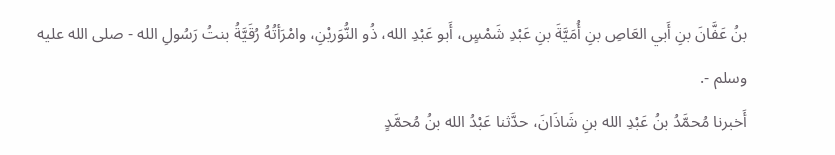بنُ عَفَّانَ بنِ أَبي العَاصِ بنِ أُمَيَّةَ بنِ عَبْدِ شَمْسٍ، أَبو عَبْدِ الله، ذُو النُّوَريْنِ، وامْرَأتُهُ رُقَيَّةُ بنتُ رَسُولِ الله - صلى الله عليه وسلم -.
أَخبرنا مُحمَّدُ بنُ عَبْدِ الله بنِ شَاذَانَ، حدَّثنا عَبْدُ الله بنُ مُحمَّدٍ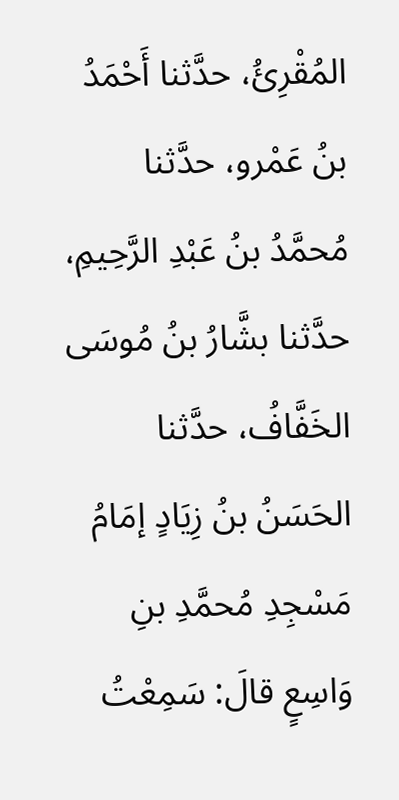المُقْرِئُ، حدَّثنا أَحْمَدُ بنُ عَمْرو، حدَّثنا مُحمَّدُ بنُ عَبْدِ الرَّحِيمِ، حدَّثنا بشَّارُ بنُ مُوسَى الخَفَّافُ، حدَّثنا الحَسَنُ بنُ زِيَادٍ إمَامُ مَسْجِدِ مُحمَّدِ بنِ وَاسِعٍ قالَ: سَمِعْتُ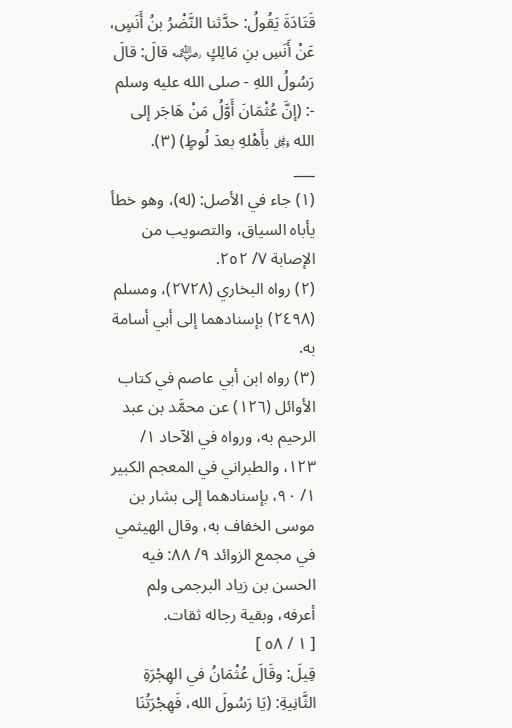قَتَادَةَ يَقُولُ: حدَّثنا النَّضْرُ بنُ أَنَسٍ، عَنْ أَنَسِ بنِ مَالِكٍ ﵁ قالَ: قالَ رَسُولُ اللهِ - صلى الله عليه وسلم -: (إنَّ عُثْمَانَ أَوَّلُ مَنْ هَاجَر إلى الله ﷿ بأَهْلهِ بعدَ لُوطٍ) (٣).
___
(١) جاء في الأصل: (له)، وهو خطأ يأباه السياق، والتصويب من الإصابة ٧/ ٢٥٢.
(٢) رواه البخاري (٢٧٢٨)، ومسلم (٢٤٩٨) بإسنادهما إلى أبي أسامة به.
(٣) رواه ابن أبي عاصم في كتاب الأوائل (١٢٦) عن محمَّد بن عبد الرحيم به، ورواه في الآحاد ١/ ١٢٣، والطبراني في المعجم الكبير ١/ ٩٠، بإسنادهما إلى بشار بن موسى الخفاف به، وقال الهيثمي في مجمع الزوائد ٩/ ٨٨: فيه الحسن بن زياد البرجمى ولم أعرفه، وبقية رجاله ثقات.
[ ١ / ٥٨ ]
قِيلَ: وقَالَ عُثْمَانُ في الهِجْرَةِ الثَّانِيةِ: (يَا رَسُولَ الله، فَهِجْرَتُنَا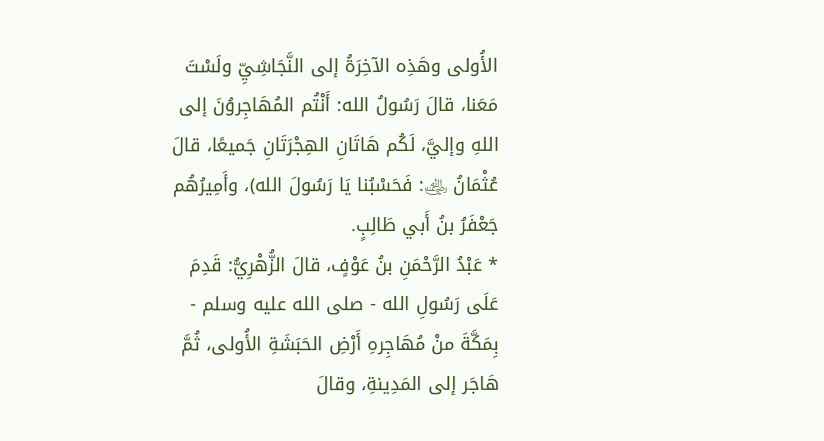الأُولى وهَذِه الآخِرَةُ إلى النَّجَاشِيِّ ولَسْتَ مَعَنا، قالَ رَسُولُ الله: أَنْتُم المُهَاجِروُنَ إلى اللهِ وإليَّ، لَكُم هَاتَانِ الهِجْرَتَانِ جَميعًا، قالَ عُثْمَانُ ﵁: فَحَسْبُنا يَا رَسُولَ الله)، وأَمِيرُهُم جَعْفَرُ بنُ أَبي طَالِبٍ.
* عَبْدُ الرَّحْمَنِ بنُ عَوْفٍ، قالَ الزُّهْرِيُّ: قَدِمَ عَلَى رَسُولِ الله - صلى الله عليه وسلم - بِمَكَّةَ منْ مُهَاجِرهِ أَرْضِ الحَبَشَةِ الأُولى، ثُمَّ هَاجَر إلى المَدِينةِ، وقالَ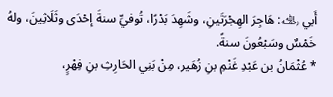أَبي ﵀: هَاجِرَ الهِجْرَتَينِ، وشَهِدَ بَدْرًا، تُوفيِّ سنةَ إحْدَى وثَلَاثِينَ، ولهُ خَمْسٌ وسَبْعُونَ سنةً.
* عُثْمَانُ بن عَبْدِ غَنْمِ بنِ زُهَير، مِنْ بَنِي الحَارِثِ بنِ فِهْرٍ،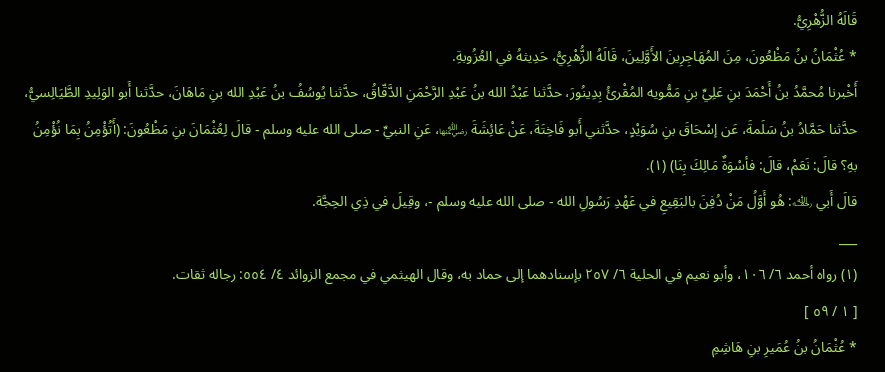قَالَهُ الزُّهْرِيُّ.
* عُثْمَانُ بنُ مَظْعُونَ، مِنَ المُهَاجِرِينَ الأَوَّلِينَ، قَالَهُ الزُّهْرِيُّ، حَدِيثهُ في العُزُوبةِ.
أَخْبرنا مُحمَّدُ بنُ أَحْمَدَ بنِ عَلِيِّ بنِ مَمُّويه المُقْرئُ بِدِينُورَ، حدَّثنا عَبْدُ الله بنُ عَبْدِ الرَّحْمَنِ الدَّقّاقُ، حدَّثنا يُوسُفُ بنُ عَبْدِ الله بنِ مَاهَانَ، حدَّثنا أَبو الوَلِيدِ الطَّيَالِسيُّ، حدَّثنا حَمَّادُ بنُ سَلَمةَ، عَن إسْحَاقَ بنِ سُوَيْدٍ، حدَّثني أَبو فَاخِتَةَ، عَنْ عَائِشَةَ ﵂، عَنِ النبيِّ - صلى الله عليه وسلم - قالَ لِعُثْمَانَ بنِ مَظْعُونَ: (أَتُؤْمِنُ بِمَا نُؤْمِنُ بهِ؟ قالَ: نَعَمْ، قالَ: فأسْوَةٌ مَالِكَ بِنَا) (١).
قالَ أَبي ﵀: هُو أَوَّلُ مَنْ دُفِنَ بالبَقِيعِ في عَهْدِ رَسُولِ الله - صلى الله عليه وسلم -، وقِيلَ في ذِي الحِجَّة.
___
(١) رواه أحمد ٦/ ١٠٦، وأبو نعيم في الحلية ٦/ ٢٥٧ بإسنادهما إلى حماد به، وقال الهيثمي في مجمع الزوائد ٤/ ٥٥٤: رجاله ثقات.
[ ١ / ٥٩ ]
* عُثْمَانُ بنُ عُمَيرِ بنِ هَاشِمِ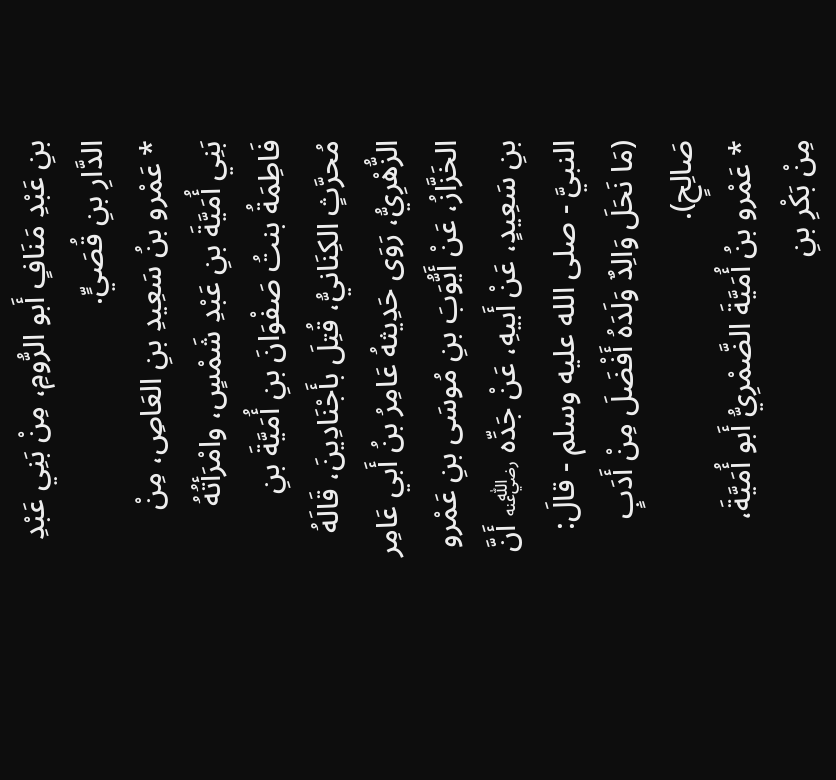بنِ عَبْدِ مَنَافٍ أَبو الرُّومِ، مِنْ بَنِي عَبْدِ الدَّارِ بنِ قُصَيٍّ.
* عَمْرو بنُ سَعِيدِ بنِ العَاصِ، مِنْ بَنِي أُمَيَّةَ بنِ عَبْدِ شَمْسٍ، وامْرَأتُهُ فَاطِمَةُ بنتُ صَفْوَانَ بنِ أُمَيَّةَ بنِ مُحرَّثٍ الكِنَانيُّ، قُتِلَ بأَجْنَادِينَ، قَالَهُ الزُّهْرِيُّ، رَوَى حَدِيثهُ عَامِرُ بنُ أَبي عَامِر الخَزَّازُ، عَنْ أَيُّوَبَ بنِ مُوسَى بنِ عَمْرو بنِ سَعِيدٍ، عَنْ أَبيهِ، عَنْ جَدِّه ﵁ أَنَّ النبيَّ - صلى الله عليه وسلم - قالَ: (مَا نَحَلَ وَالِدٌ وَلَدَهُ أَفْضَلَ مِنْ أَدَبٍ صَالِحٍ).
* عَمْرو بنُ أُمَيَّةَ الضَّمْرِيُّ أَبو أُمَيَّةَ، مِنْ بَكْرِ بنِ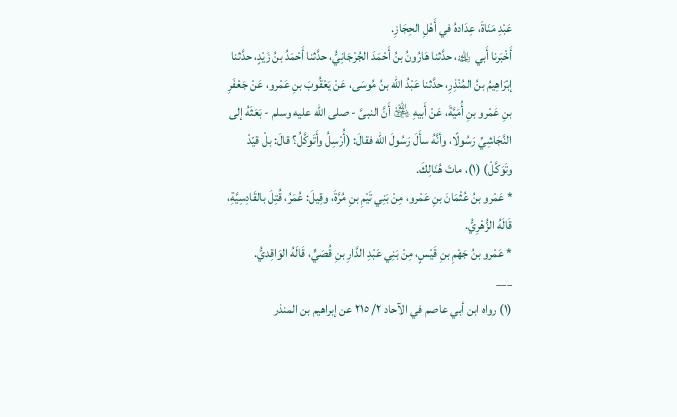عَبْدِ مَنَاةَ، عِدَادهُ في أَهْلِ الحِجَازِ.
أَخْبَرنا أَبي ﵀، حدَّثنا هَارُونُ بنُ أَحْمَدَ الجُرْجَانِيُّ، حدَّثنا أَحْمَدُ بنُ زَيْدٍ، حدَّثنا إبْرَاهِيمُ بنُ المُنْذِرِ، حدَّثنا عَبْدُ الله بنُ مُوسَى، عَنْ يَعْقُوبَ بنِ عَمْرو، عَنْ جَعْفَرِ بنِ عَمْرو بنِ أُمَيَّةَ، عَنْ أَبيهِ ﵁ أَنَّ النبىَّ - صلى الله عليه وسلم - بَعَثَهُ إلى النَّجَاشِيِّ رَسُولًا، وأنَّهُ سأَلَ رَسُولَ الله فقالَ: (أُرْسِلُ وأَتَوكَّلُ؟ قالَ: بلْ قيّدْ وتَوَكَّلْ) (١)، ماتَ هُنَالِكَ.
* عَمْرو بنُ عُثْمَانَ بنِ عَمْرو، مِنْ بَنِي تَيْمِ بنِ مُرَّةَ، وقِيلَ: عُمَرُ، قُتِلَ بالقَادِسِيَّةِ، قَالَهُ الزُّهْرِيُّ.
* عَمْرو بنُ جَهْمِ بنِ قَيْسٍ، مِنْ بَنِي عَبْدِ الدَّارِ بنِ قُصَيٍّ، قَالَهُ الوَاقِديُّ.
___
(١) رواه ابن أبي عاصم في الآحاد ٢/ ٢١٥ عن إبراهيم بن المنذر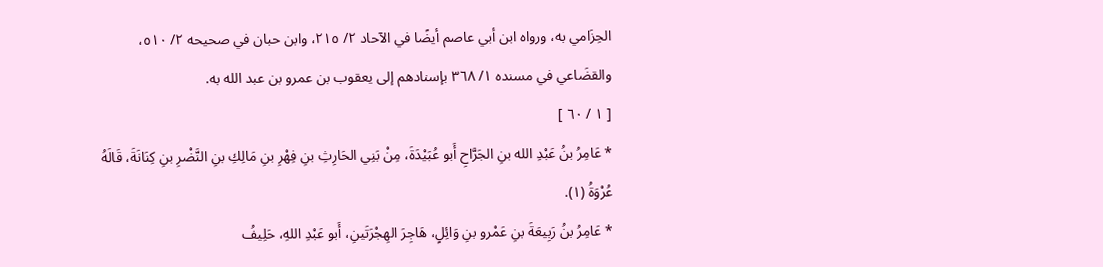الحِزَامي به، ورواه ابن أبي عاصم أيضًا في الآحاد ٢/ ٢١٥، وابن حبان في صحيحه ٢/ ٥١٠، والقضَاعي في مسنده ١/ ٣٦٨ بإسنادهم إلى يعقوب بن عمرو بن عبد الله به.
[ ١ / ٦٠ ]
* عَامِرُ بنُ عَبْدِ الله بنِ الجَرَّاحِ أَبو عُبَيْدَةَ، مِنْ بَنِي الحَارِثِ بنِ فِهْرِ بنِ مَالِكِ بنِ النَّضْرِ بنِ كِنَانَةَ، قَالَهُ عُرْوَةُ (١).
* عَامِرُ بنُ رَبِيعَةَ بنِ عَمْرو بنِ وَائِلٍ، هَاجِرَ الهِجْرَتَينِ، أَبو عَبْدِ اللهِ، حَلِيفُ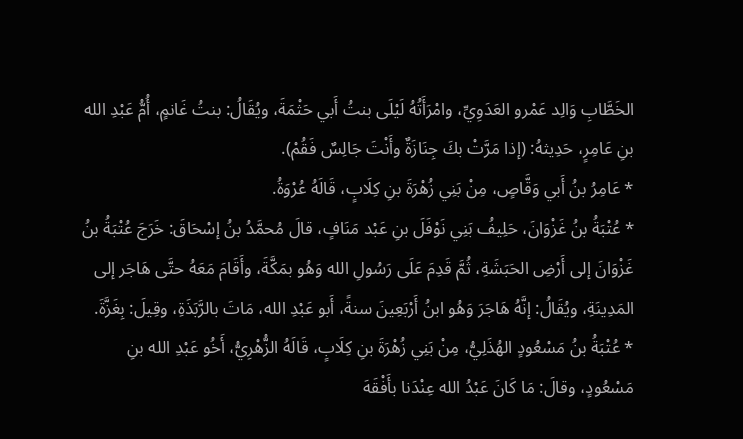الخَطَّابِ وَالِد عَمْرو العَدَوِيِّ، وامْرَأَتُهُ لَيْلَى بنتُ أَبي حَثْمَةَ، ويُقَالُ: بنتُ غَانمٍ، أُمُّ عَبْدِ الله بنِ عَامِرٍ، حَدِيثهُ: (إذا مَرَّتْ بكَ جِنَازَةٌ وأَنْتَ جَالِسٌ فَقُمْ).
* عَامِرُ بنُ أَبي وَقَّاصٍ، مِنْ بَنِي زُهْرَةَ بنِ كِلَابٍ، قَالَهُ عُرْوَةُ.
* عُتْبَةُ بنُ غَزْوَانَ، حَلِيفُ بَنِي نَوْفَلَ بنِ عَبْد مَنَافٍ، قالَ مُحمَّدُ بنُ إسْحَاقَ: خَرَجَ عُتْبَةُ بنُ غَزْوَانَ إلى أَرْضِ الحَبَشَةِ، ثُمَّ قَدِمَ عَلَى رَسُولِ الله وَهُو بمَكَّةَ، وأَقَامَ مَعَهُ حتَّى هَاجَر إلى المَدِينَةِ، ويُقَالُ: إنَّهُ هَاجَرَ وَهُو ابنُ أَرْبَعِينَ سنةً، أَبو عَبْدِ الله، مَاتَ بالرَّبَذَةِ، وقِيلَ: بِغَزَّةَ.
* عُتْبَةُ بنُ مَسْعُودٍ الهُذَلِيُّ، مِنْ بَنِي زُهْرَةَ بنِ كِلَابٍ، قَالَهُ الزُّهْرِيُّ، أَخُو عَبْدِ الله بنِ مَسْعُودٍ، وقالَ: مَا كَانَ عَبْدُ الله عِنْدَنا بأَفْقَهَ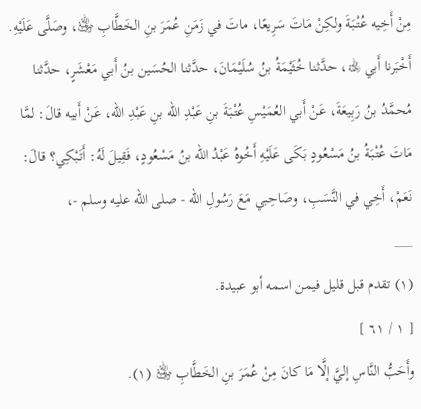مِنْ أَخِيه عُتْبَةَ ولكِنْ مَاتَ سَرِيعًا، ماتَ في زَمَنِ عُمَرَ بنِ الخَطَّابِ ﵁، وصَلَّى عَلَيْهِ.
أَخْبَرنا أَبي ﵀، حدَّثنا خُثَيْمَةُ بنُ سُلَيْمَانَ، حدَّثنا الحُسَين بنُ أَبي مَعْشَرٍ، حدَّثنا مُحمَّدُ بنُ رَبِيعَةَ، عَنْ أَبي العُمَيْسِ عُتْبَةَ بنِ عَبْدِ الله بنِ عَبْدِ الله، عَنْ أَبيه قالَ: لمَّا مَاتَ عُتْبَةُ بنُ مَسْعُودٍ بَكَى عَلَيْهِ أَخُوهُ عَبْدُ الله بنُ مَسْعُودٍ، فَقِيلَ لَهُ: أَتَبْكِي؟ قالَ: نَعَمْ، أَخِي في النَّسَبِ، وصَاحِبي مَعَ رَسُولِ الله - صلى الله عليه وسلم -،
___
(١) تقدم قبل قليل فيمن اسمه أبو عبيدة.
[ ١ / ٦١ ]
وأَحَبُّ النَّاسِ إليَّ إلَّا مَا كانَ مِنْ عُمَرَ بنِ الخَطَّابِ ﵁ (١).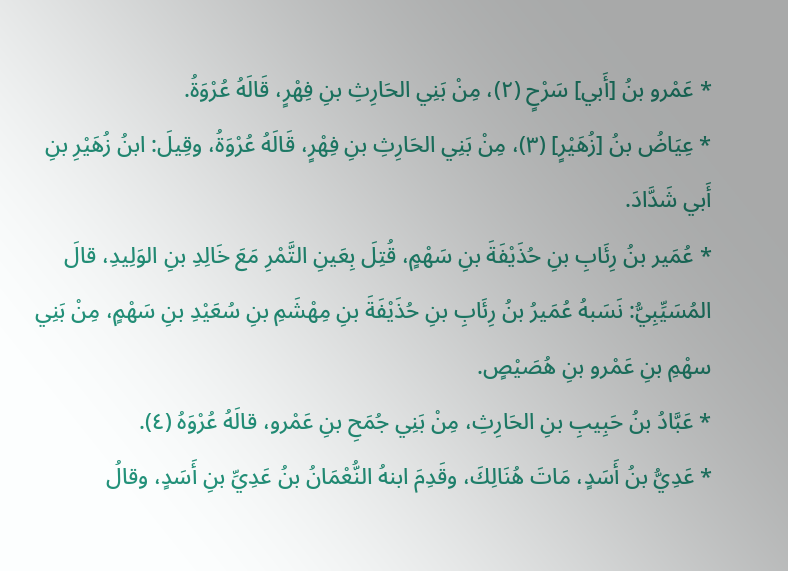* عَمْرو بنُ [أَبي] سَرْحٍ (٢)، مِنْ بَنِي الحَارِثِ بنِ فِهْرٍ، قَالَهُ عُرْوَةُ.
* عِيَاضُ بنُ [زُهَيْرٍ] (٣)، مِنْ بَنِي الحَارِثِ بنِ فِهْرٍ، قَالَهُ عُرْوَةُ، وقِيلَ: ابنُ زُهَيْرِ بنِ أَبي شَدَّادَ.
* عُمَير بنُ رِئَابِ بنِ حُذَيْفَةَ بنِ سَهْمٍ، قُتِلَ بِعَينِ التَّمْرِ مَعَ خَالِدِ بنِ الوَلِيدِ، قالَ المُسَيِّبِيُّ: نَسَبهُ عُمَيرُ بنُ رِئَابِ بنِ حُذَيْفَةَ بنِ مِهْشَمِ بنِ سُعَيْدِ بنِ سَهْمٍ، مِنْ بَنِي سهْمِ بنِ عَمْرو بنِ هُصَيْصٍ.
* عَبَّادُ بنُ حَبِيبِ بنِ الحَارِثِ، مِنْ بَنِي جُمَحِ بنِ عَمْرو، قالَهُ عُرْوَهُ (٤).
* عَدِيُّ بنُ أَسَدٍ، مَاتَ هُنَالِكَ، وقَدِمَ ابنهُ النُّعْمَانُ بنُ عَدِيِّ بنِ أَسَدٍ، وقالُ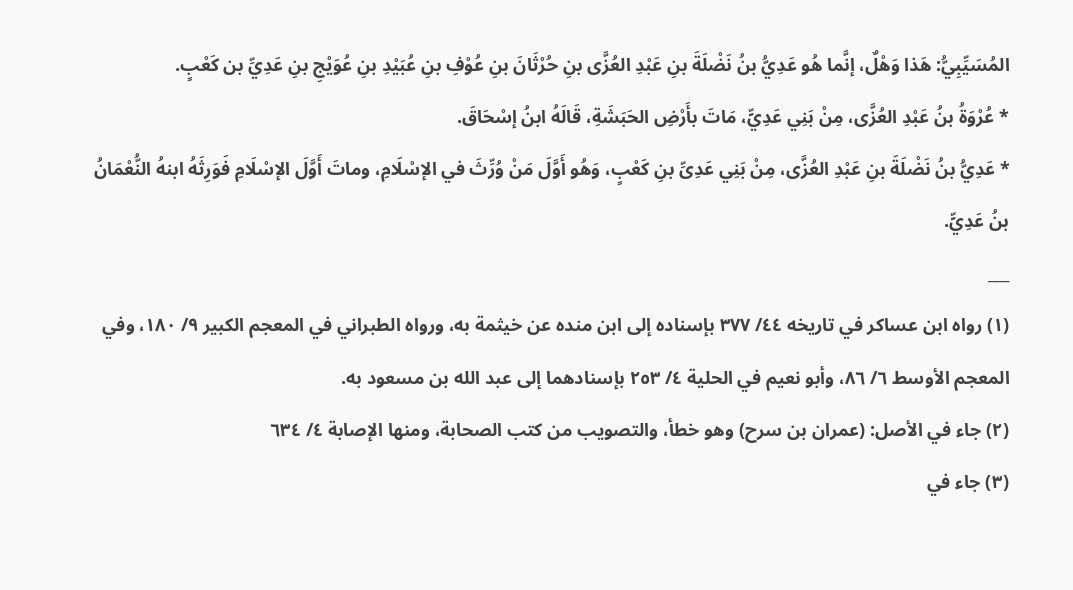المُسَيِّبِيُّ: هَذا وَهْلٌ، إنَّما هُو عَدِيُّ بنُ نَضْلَةَ بنِ عَبْدِ العُزَّى بنِ حُرْثَانَ بنِ عُوْفِ بنِ عُبَيْدِ بنِ عُوَيْجِ بنِ عَدِيِّ بن كَعْبٍ.
* عُرْوَةُ بنُ عَبْدِ العُزَّى، مِنْ بَنِي عَدِيٍّ، مَاتَ بأَرْضِ الحَبَشَةِ، قَالَهُ ابنُ إسْحَاقَ.
* عَدِيُّ بنُ نَضْلَةَ بنِ عَبْدِ العُزَّى، مِنْ بَنِي عَدِىِّ بنِ كَعْبٍ، وَهُو أَوَّلَ مَنْ وُرِّثَ في الإسْلَامِ، وماتَ أَوَّلَ الإسْلَامِ فَوَرِثَهُ ابنهُ النُّعْمَانُ بنُ عَدِيٍّ.
___
(١) رواه ابن عساكر في تاريخه ٤٤/ ٣٧٧ بإسناده إلى ابن منده عن خيثمة به، ورواه الطبراني في المعجم الكبير ٩/ ١٨٠، وفي المعجم الأوسط ٦/ ٨٦، وأبو نعيم في الحلية ٤/ ٢٥٣ بإسنادهما إلى عبد الله بن مسعود به.
(٢) جاء في الأصل: (عمران بن سرح) وهو خطأ، والتصويب من كتب الصحابة، ومنها الإصابة ٤/ ٦٣٤
(٣) جاء في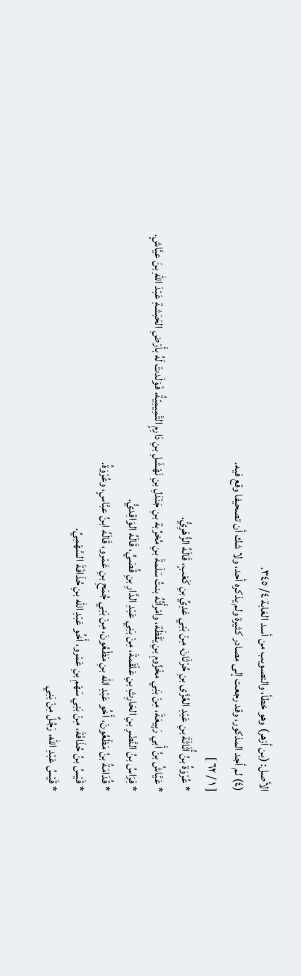الأصل: (بن أزهر) وهو خطأ، والتصويب من أسد الغابة ٤/ ٣٤٥.
(٤) لم أجد المذكور، وقد رجعت إلى مصادر كثيرة ولم يذكره أحد، ولا شك أن تصحيفا وقع فيه.
[ ١ / ٦٢ ]
* عُرْوَةُ بنُ أُثَاثَةَ بنِ عَبْدِ العُزَّى بنِ حُرْثَانَ، مِنْ بَنِي عَدِيِّ بنِ كَعْبٍ، قَالَهُ الزُّهْرِيُّ.
* عَيَّاشُ بنُ أَبي رَبِيعَةَ، مِنْ بَنِي مخْزُومِ بنِ يَقَظَة، وامْرأَتُهُ بنتُ سَلَمةَ بنِ مُخرِّبة بنِ جَنْدَلِ بنِ نَهْشَلِ بنِ دَارِمٍ التَّمِيمِيّةُ، فَوَلَدتْ لَهُ بأَرْضِ الحَبَشةِ عَبْدَ اللهِ بنَ عيَّاشٍ.
* فِرَاسُ بنُ النَّضْرِ بنِ الحَارِثِ بنِ عَلْقَمةَ، مِنْ بَنِي عَبْدِ الدَّارِ بنِ قُصَيٍّ، قَالَهُ الوَاقِديُّ.
* قُدَامَةُ بنُ مَظْعُونَ، أَخُو عَبْدِ الله بنِ مَظْعُونَ، مِنْ بَنِي جُمَحِ بنِ عَمْرو، قَالَهُ ابنُ عبَّاسٍ، وعُرْوَةُ.
* قَيْسُ بنُ حُذَافَةَ، مِنْ بَنِي سَهْمِ بنِ عَمْرو، أَخُو عَبْدِ الله بنِ حُذَافَةَ السَّهْمِيِّ.
* قَيْسُ عَبْدِ الله، رَجُلٌ مِنْ بَنِي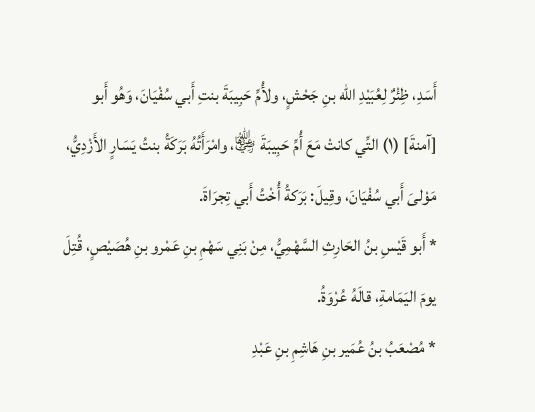أَسَدِ، ظِئْرٌ لِعُبَيْدِ الله بنِ جَحْشٍ، ولأُمِّ حَبِيبَةَ بنتِ أَبي سُفْيَانَ، وَهُو أَبو [آمنةَ] (١) التِّي كانتْ مَعَ أُمِّ حَبِيبَةَ ﵂، وامْرَأَتُهُ بَرَكَةُ بنتُ يَسَارٍ الأَزْدِيُّ، مَوْلىَ أَبي سُفْيَانَ، وقِيلَ: بَرَكةُ أُخْتُ أَبي تِجرَاةَ.
* أَبو قَيْسِ بنُ الحَارِثِ السَّهْمِيُّ، مِنْ بَنِي سَهْمِ بنِ عَمْرو بنِ هُصَيْصٍ، قُتِلَ يومَ اليَمَامةِ، قالَهُ عُرْوَةُ.
* مُصْعَبُ بنُ عُمَير بنِ هَاشِمِ بنِ عَبْدِ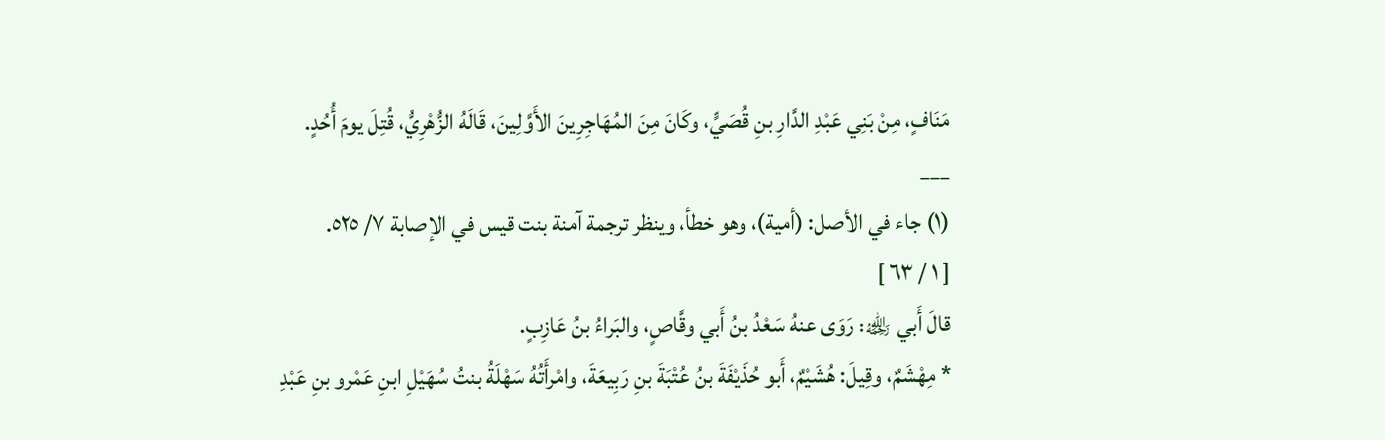مَنَافٍ، مِنْ بَنِي عَبْدِ الدَّارِ بنِ قُصَيٍّ، وكَانَ مِنَ المُهَاجِرِينَ الأَوَّلِينَ، قَالَهُ الزُّهْرِيُّ، قُتِلَ يومَ أُحُدٍ.
___
(١) جاء في الأصل: (أمية)، وهو خطأ، وينظر ترجمة آمنة بنت قيس في الإصابة ٧/ ٥٢٥.
[ ١ / ٦٣ ]
قالَ أَبي ﵀: رَوَى عنهُ سَعْدُ بنُ أَبي وقَّاصٍ، والبَراءُ بنُ عَازِبٍ.
* مِهْشَمٌ، وقِيلَ: هُشَيْمٌ، أَبو حُذَيْفَةَ بنُ عُتْبَةَ بنِ رَبِيعَةَ، وامْرأَتُهُ سَهْلَةُ بنتُ سُهَيْلِ ابنِ عَمْرو بنِ عَبْدِ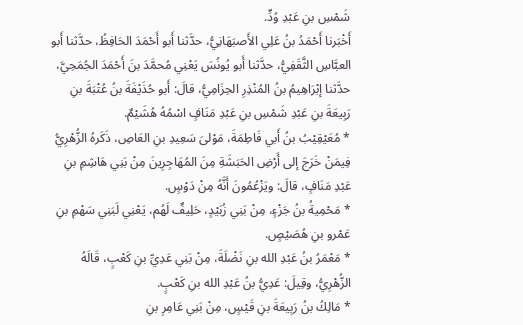شَمْسِ بنِ عَبْدِ وُدٍّ.
أَخْبَرنا أَحْمَدُ بنُ عَلِي الأَصبَهَانِيُّ، حدَّثنا أَبو أَحْمَدَ الحَافِظُ، حدَّثنا أَبو العبَّاسِ الثَّقَفِيُّ، حدَّثنا أَبو يُونُسَ يَعْنِي مُحمَّدَ بنَ أَحْمَدَ الجُمَحِيَّ، حدَّثنا إبْرَاهِيمُ بنُ المُنْذِرِ الحِزَامِيُّ، قالَ: أَبو حُذَيْفَةَ بنُ عُتْبَةَ بنِ رَبِيعَةَ بنِ عَبْدِ شَمْسِ بنِ عَبْدِ مَنَافٍ اسْمُهُ هُشَيْمٌ.
* مُعَيْقِيْبُ بنُ أَبي فَاطِمَةَ، مَوْلىَ سَعِيدِ بنِ العَاصِ، ذَكَرهُ الزُّهْرِيُّ فِيمَنْ خَرَجَ إلى أَرْضِ الحَبَشَةِ مِنَ المُهَاجِرِينَ مِنْ بَنِي هَاشِمِ بنِ عَبْدِ مَنَافٍ، قالَ: ويَزْعُمُونَ أَنَّهُ مِنْ دَوْسٍ.
* مَحْمِيةُ بنُ جَزْءٍ، مِنْ بَنِي زُبَيْدٍ، حَلِيفٌ لَهُم، يَعْنِي لَبَنِي سَهْمِ بنِ عَمْرو بنِ هُصَيْصٍ.
* مَعْمَرُ بنُ عَبْدِ الله بنِ نَضْلَةَ، مِنْ بَنِي عَدِيِّ بنِ كَعْبٍ، قَالَهُ الزُّهْرِيُّ، وقِيلَ: عَدِيُّ بنُ عَبْدِ الله بنِ كَعْبٍ.
* مَالِكُ بنُ رَبِيعَةَ بنِ قَيْسٍ، مِنْ بَنِي عَامِرِ بنِ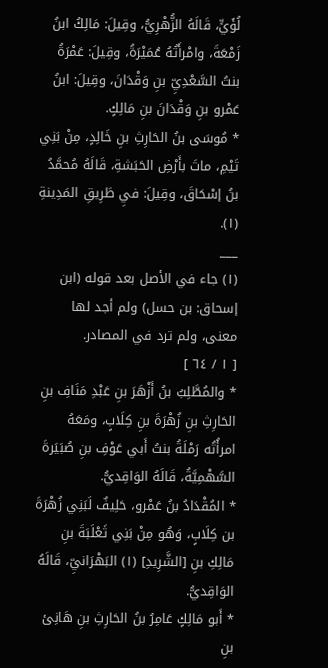لُؤَيٍّ، قَالَهُ الزُّهْرِيُّ، وقِيلَ: مَالِكُ ابنُ زَمْعَةَ، وامْرأَتُهُ عُمَيْرَةُ، وقِيلَ: عَمْرَةُ بنتُ السَّعْدِيِّ بنِ وَقْدَانَ، وقِيلَ: ابنُ عَمْرو بنِ وَقْدَانَ بنِ مَالِكٍ.
* مُوسَى بنُ الحَارِثِ بنِ خَالِدٍ، مِنْ بَنِي تَيْمِ، ماتَ بأَرْضِ الحَبَشةِ، قَالَهُ مُحمَّدُ بنُ إسْحَاقَ، وقِيلَ: فيِ طَرِيقِ المَدِينةِ (١).
___
(١) جاء في الأصل بعد قوله (ابن إسحاق: بن حسل) ولم أجد لها معنى، ولم ترد في المصادر.
[ ١ / ٦٤ ]
* والمُطَّلِبُ بنُ أَزْهَرَ بنِ عَبْدِ مَنَافِ بنِ الحَارِثِ بنِ زُهْرَةَ بنِ كِلَابٍ، ومَعَهُ امرأُتُه رَمْلَةُ بنتُ أَبي عَوْفِ بنِ صُبَيَرةَ السَّهْمِيَّةُ، قَالَهُ الوَاقِديُّ.
* المُقْدَادُ بنُ عَمْرو، حَلِيفٌ لَبَنِي زُهْرَةَ بن كِلَابٍ، وَهُو مِنْ بَنِي ثَعْلَبَةَ بنِ مَالِكِ بنِ [الشَّرِيدِ] (١) البَهْرَانيِّ، قَالَهُ الوَاقِديُّ.
* أَبو مَالِكٍ عَامِرُ بنُ الحَارِثِ بنِ هَانِئ بنِ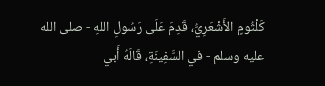كَلْثُومٍ الأَشْعَرِيُّ، قَدِمَ عَلَى رَسُولِ اللهِ - صلى الله عليه وسلم - في السَّفِينَةِ، قَالَهُ أَبي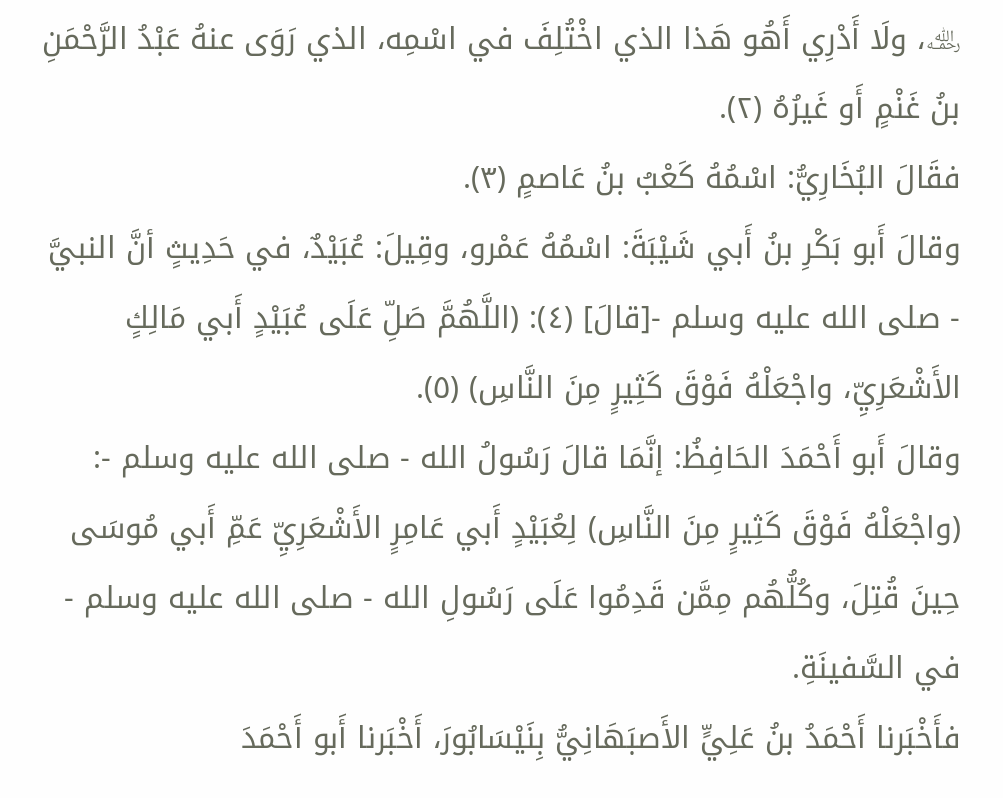﵀، ولَا أَدْرِي أَهُو هَذا الذي اخْتُلِفَ في اسْمِه، الذي رَوَى عنهُ عَبْدُ الرَّحْمَنِ بنُ غَنْمٍ أَو غَيرُهُ (٢).
فقَالَ البُخَارِيُّ: اسْمُهُ كَعْبُ بنُ عَاصمٍ (٣).
وقالَ أَبو بَكْرِ بنُ أَبي شَيْبَةَ: اسْمُهُ عَمْرو، وقِيلَ: عُبَيْدٌ، في حَدِيثٍ أنَّ النبيَّ - صلى الله عليه وسلم -[قالَ] (٤): (اللَّهُمَّ صَلِّ عَلَى عُبَيْدٍ أَبي مَالِكٍ الأَشْعَرِيِّ، واجْعَلْهُ فَوْقَ كَثِيرٍ مِنَ النَّاسِ) (٥).
وقالَ أَبو أَحْمَدَ الحَافِظُ: إنَّمَا قالَ رَسُولُ الله - صلى الله عليه وسلم -: (واجْعَلْهُ فَوْقَ كَثِيرٍ مِنَ النَّاسِ) لِعُبَيْدٍ أَبي عَامِرٍ الأَشْعَرِيِّ عَمِّ أَبي مُوسَى حِينَ قُتِلَ، وكُلُّهُم مِمَّن قَدِمُوا عَلَى رَسُولِ الله - صلى الله عليه وسلم - في السَّفينَةِ.
فأَخْبَرنا أَحْمَدُ بنُ عَلِيٍّ الأَصبَهَانِيُّ بِنَيْسَابُورَ، أَخْبَرنا أَبو أَحْمَدَ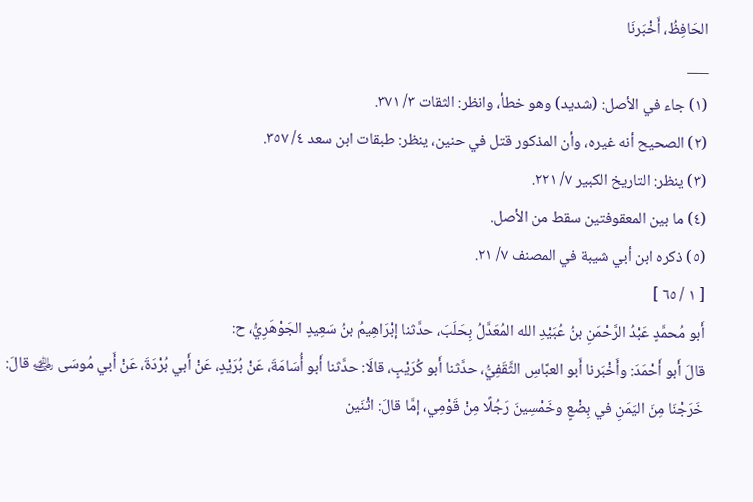الحَافِظُ، أَخْبَرنَا
___
(١) جاء في الأصل: (شديد) وهو خطأ، وانظر: الثقات ٣/ ٣٧١.
(٢) الصحيح أنه غيره، وأن المذكور قتل في حنين، ينظر: طبقات ابن سعد ٤/ ٣٥٧.
(٣) ينظر: التاريخ الكبير ٧/ ٢٢١.
(٤) ما بين المعقوفتين سقط من الأصل.
(٥) ذكره ابن أبي شيبة في المصنف ٧/ ٢١.
[ ١ / ٦٥ ]
أَبو مُحمَّدٍ عَبْدُ الرَّحْمَنِ بنُ عُبَيْدِ الله المُعَدَّلُ بِحَلَبَ، حدَّثنا إبْرَاهِيمُ بنُ سَعِيدٍ الجَوْهَرِيُّ، ح:
قالَ أَبو أَحْمَدَ: وأَخْبَرنا أَبو العبَّاسِ الثَّقَفِيُّ، حدَّثنا أَبو كُرَيْبٍ، قالَا: حدَّثنا أَبو أُسَامَةَ، عَنْ بُرَيْدٍ، عَنْ أَبي بُرْدَةَ، عَنْ أَبي مُوسَى ﵁ قالَ: خَرَجْنَا مِنَ اليَمَنِ في بِضْعٍ وخَمْسِينَ رَجُلًا مِنْ قَوْمِي، إمَّا قالَ: اثْنَين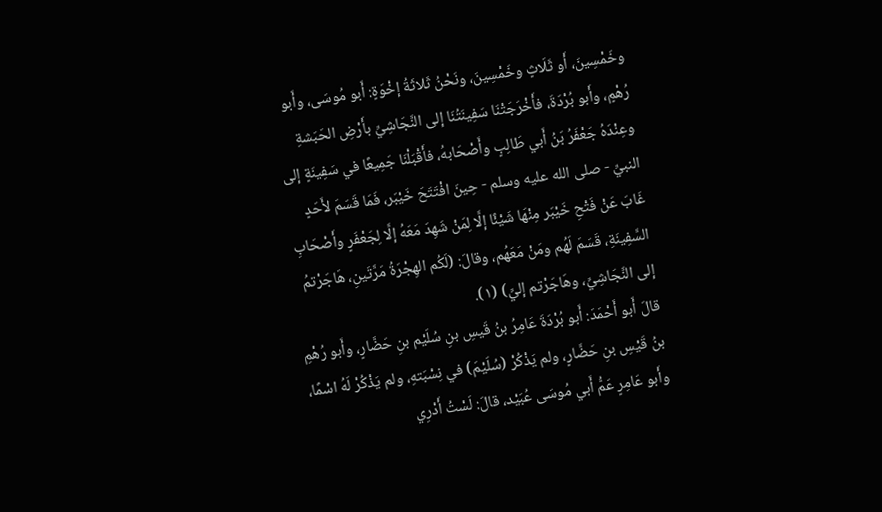وخَمْسِينَ، أَو ثَلَاثٍ وخَمْسِينَ، ونَحْنُ ثَلاثَةُ إخْوَةٍ: أَبو مُوسَى، وأَبو رُهْمٍ، وأَبو بُرْدَةَ، فأَخْرَجَتْنَا سَفِينَتُنَا إلى النَّجَاشِيِّ بأَرْضِ الحَبَشةِ وعِنْدَهُ جَعْفَرُ بَنُ أَبي طَالِبٍ وأَصْحَابهُ، فأَقْبَلْنَا جَمِيعًا في سَفِينَةٍ إلى النبيِّ - صلى الله عليه وسلم - حِينَ افْتَتَحَ خَيْبَر، فَمَا قَسَمَ لأَحَدٍ غَابَ عَنْ فَتْحِ خَيْبَر مِنْهَا شَيْئًا إلَّا لِمَنْ شَهِدَ مَعَهُ إلَّا لِجَعْفَرٍ وأَصْحَابِ السَّفِينَةِ، قَسَمَ لَهُم ومَنْ مَعَهُم، وقالَ: (لَكُم الهِجْرَةُ مَرَّتَينِ، هَاجَرْتمُ إلى النَّجَاشِيِّ، وهَاجَرْتم إليِّ) (١).
قالَ أَبو أَحْمَدَ: أَبو بُرْدَةَ عَامِرُ بنُ قَيسِ بنِ سُلَيْم بنِ حَضَّارٍ، وأَبو رُهْمِ بنُ قَيْسِ بنِ حَضَّارٍ، ولم يَذْكُرْ (سُلَيْمَ) في نِسْبَتهِ، ولم يَذْكُرْ لَهُ اسْمًا، وأَبو عَامِرٍ عَمُّ أَبي مُوسَى عُبَيْد، قالَ: لَسْتُ أَدْرِي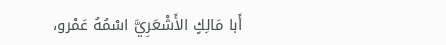أَبا مَالِكٍ الأَشْعَرِيَّ اسْمُهُ عَمْرو،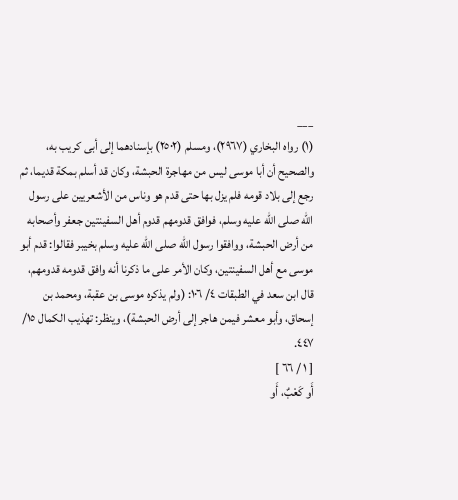___
(١) رواه البخاري (٢٩٦٧)، ومسلم (٢٥٠٢) بإسنادهما إلى أبى كريب به، والصحيح أن أبا موسى ليس من مهاجرة الحبشة، وكان قد أسلم بمكة قديما، ثم رجع إلى بلاد قومه فلم يزل بها حتى قدم هو وناس من الأشعريين على رسول الله صلى الله عليه وسلم، فوافق قدومهم قدوم أهل السفينتين جعفر وأصحابه من أرض الحبشة، ووافقوا رسول الله صلى الله عليه وسلم بخيبر فقالوا: قدم أبو موسى مع أهل السفينتين، وكان الأمر على ما ذكرنا أنه وافق قدومه قدومهم، قال ابن سعد في الطبقات ٤/ ١٠٦: (ولم يذكره موسى بن عقبة، ومحمد بن إسحاق، وأبو معشر فيمن هاجر إلى أرض الحبشة)، وينظر: تهذيب الكمال ١٥/ ٤٤٧.
[ ١ / ٦٦ ]
أَو كَعْبٌ، أَو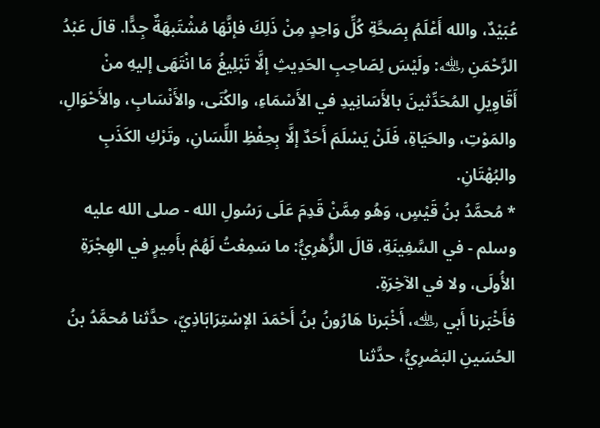عُبَيْدٌ، والله أَعْلَمُ بِصَحَّةِ كُلِّ وَاحِدٍ مِنْ ذَلِكَ فإنَّهَا مُشْتَبهَةٌ جِدًّا. قالَ عَبْدُ الرَّحْمَنِ ﵀: ولَيْسَ لِصَاحِبِ الحَدِيثِ إلَّا تَبْلِيغُ مَا انْتَهَى إليهِ منْ أَقَاوِيلِ المُحَدِّثينَ بالأَسَانِيدِ في الأَسْمَاءِ، والكُنَى، والأَنْسَابِ، والأَحْوَالِ، والمَوْتِ، والحَيَاةِ، فَلَنْ يَسْلَمَ أَحَدٌ إلَّا بِحِفْظِ اللِّسَانِ، وتَرْكِ الكَذَبِ والبُهْتَانِ.
* مُحمَّدُ بنُ قَيْسٍ، وَهُو مِمَّنْ قَدِمَ عَلَى رَسُولِ الله - صلى الله عليه وسلم - في السَّفِينَةِ، قالَ الزُّهْرِيُّ: ما سَمِعْتُ لَهُمْ بأَمِيرٍ في الهِجْرَةِ الأُولَى، ولا في الآخِرَةِ.
فأَخْبَرنا أَبي ﵀، أَخْبَرنا هَارُونُ بنُ أَحْمَدَ الإسْتِرَابَاذِيّ، حدَّثنا مُحمَّدُ بنُ الحُسَينِ البَصْرِيُّ، حدَّثنا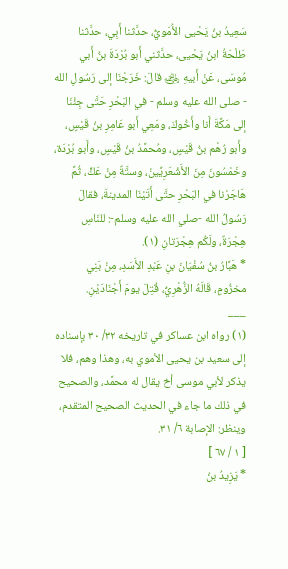سَعِيدُ بنُ يَحْيى الأُمَويُّ، حدَّثنا أَبِي، حدَّثنا طَلْحَةُ ابنُ يَحْيى، حدَّثني أَبو بُرْدَةَ بنُ أَبي مُوسَى، عَنْ أَبيهِ ﵁ قالَ: خَرَجْنَا إلى رَسُولِ الله - صلى الله عليه وسلم - في البَحْرِ حَتَّى جِئْنَا إلى مَكَّةَ أَنا وأَخُوكَ، ومَعِي أَبو عَامِرِ بنُ قَيْسٍ، وأَبو رُهْم بنُ قَيْسٍ، ومُحمَّدُ بنُ قَيْسٍ، وأَبو بُرْدَة، وخَمْسُونَ مِنَ الأَشْعَرِيِّينْ، وستَّةٌ مِنْ عَكٍّ، ثُمَّ هَاجَرْنا في البَحْرِ حتَّى أَتَيْنَا المدينةَ، فقالَ رَسُولُ الله -صلي الله عليه وسلم-: للنَاسِ هِجْرَةٌ، ولَكُم هِجْرَتانِ (١).
* هَبَّارُ بنُ سُفْيَانَ بنِ عَبْدِ الأَسَدِ، مِنْ بَنِي مخزُومٍ، قَالَهُ الزُّهْرِيُّ، قُتِلَ يومَ أَجْنَادَيْنِ.
___
(١) رواه ابن عساكر في تاريخه ٣٢/ ٣٠ بإسناده إلى سعيد بن يحيى الأموي به، وهذا وهم، فلا يذكر لأبي موسى أخ يقال له محمَّد، والصحيح في ذلك ما جاء في الحديث الصحيح المتقدم، وينظر: الإصابة ٦/ ٣١.
[ ١ / ٦٧ ]
* يَزِيدُ بنُ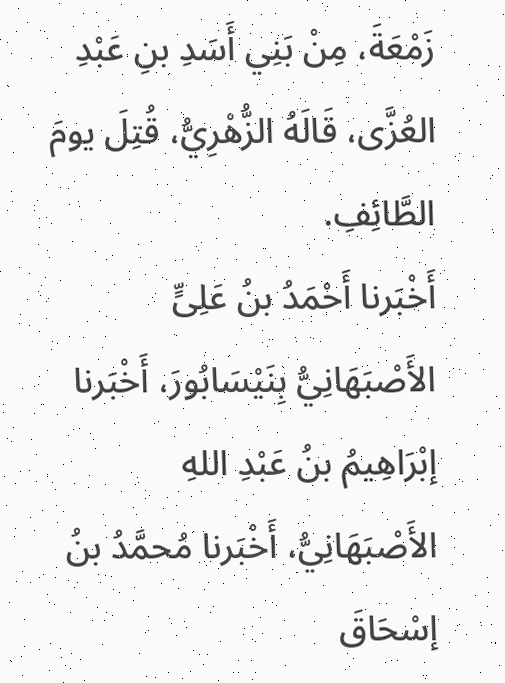زَمْعَةَ، مِنْ بَنِي أَسَدِ بنِ عَبْدِ العُزَّى، قَالَهُ الزُّهْرِيُّ، قُتِلَ يومَ الطَّائِفِ.
أَخْبَرنا أَحْمَدُ بنُ عَلِىٍّ الأَصْبَهَانِيُّ بِنَيْسَابُورَ، أَخْبَرنا إبْرَاهِيمُ بنُ عَبْدِ اللهِ الأَصْبَهَانِيُّ، أَخْبَرنا مُحمَّدُ بنُ إسْحَاقَ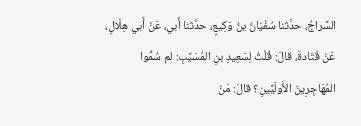السَّراجُ، حدَّثنا سُفْيَانُ بنُ وَكِيعٍ، حدَّثنا أَبي، عَنْ أَبي هِلَالٍ، عَنْ قَتَادةَ، قالَ: قُلْتُ لِسَعِيدِ بنِ المُسَيَّبِ: لم سُمُّوا المُهَاجِرِينَ الأَولَيِّينِ؟ قالَ: مَنْ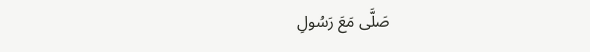صَلَّى مَعَ رَسُولِ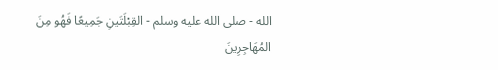الله - صلى الله عليه وسلم - القِبْلَتَينِ جَمِيعًا فَهُو مِنَ المُهَاجِرِينَ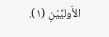الأَوليِّيْنِ (١).